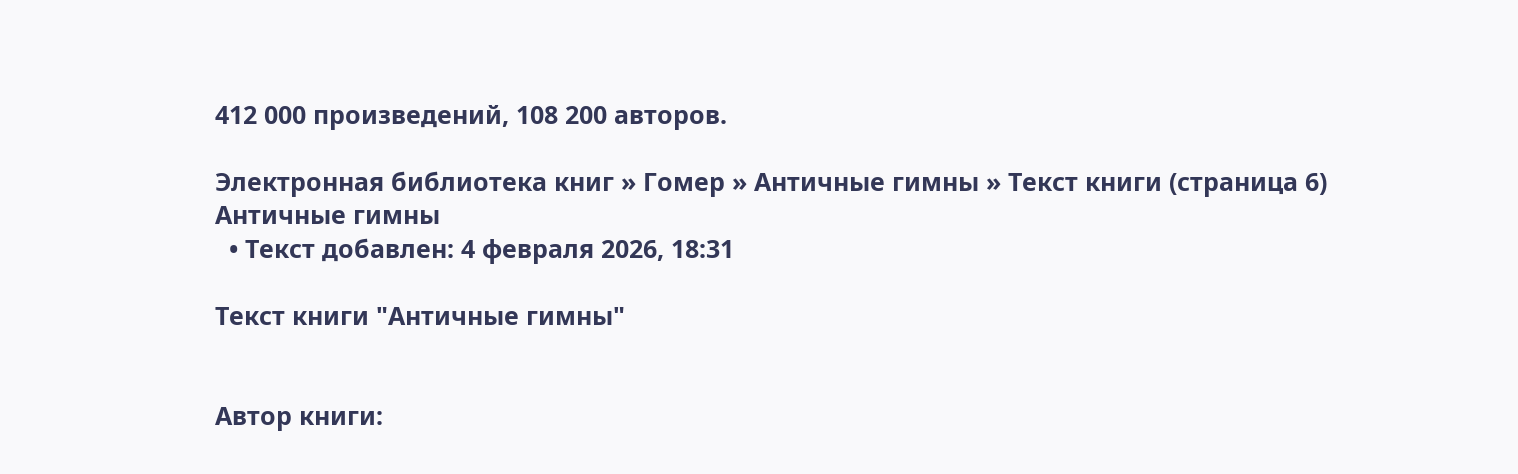412 000 произведений, 108 200 авторов.

Электронная библиотека книг » Гомер » Античные гимны » Текст книги (страница 6)
Античные гимны
  • Текст добавлен: 4 февраля 2026, 18:31

Текст книги "Античные гимны"


Автор книги: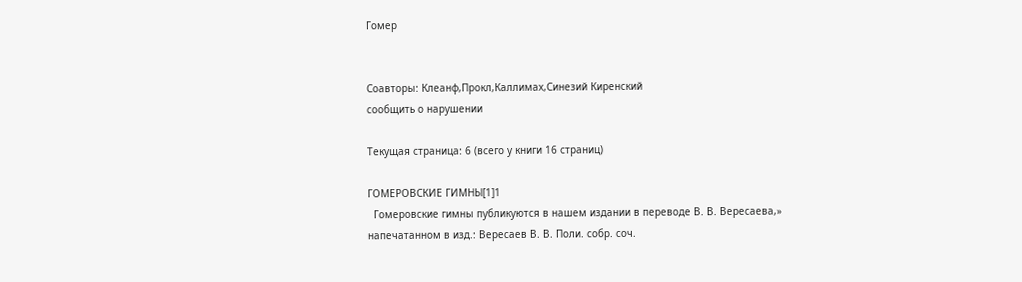Гомер


Соавторы: Клеанф,Прокл,Каллимах,Синезий Киренский
сообщить о нарушении

Текущая страница: 6 (всего у книги 16 страниц)

ГОМЕРОВСКИЕ ГИМНЫ[1]1
  Гомеровские гимны публикуются в нашем издании в переводе В. В. Вересаева,» напечатанном в изд.: Вересаев В. В. Поли. собр. соч.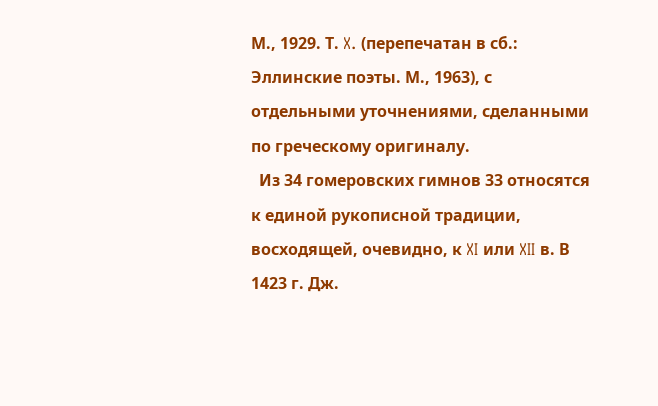М., 1929. Т. X. (перепечатан в сб.: Эллинские поэты. М., 1963), с отдельными уточнениями, сделанными по греческому оригиналу.
  Из 34 гомеровских гимнов 33 относятся к единой рукописной традиции, восходящей, очевидно, к XI или XII в. В 1423 г. Дж.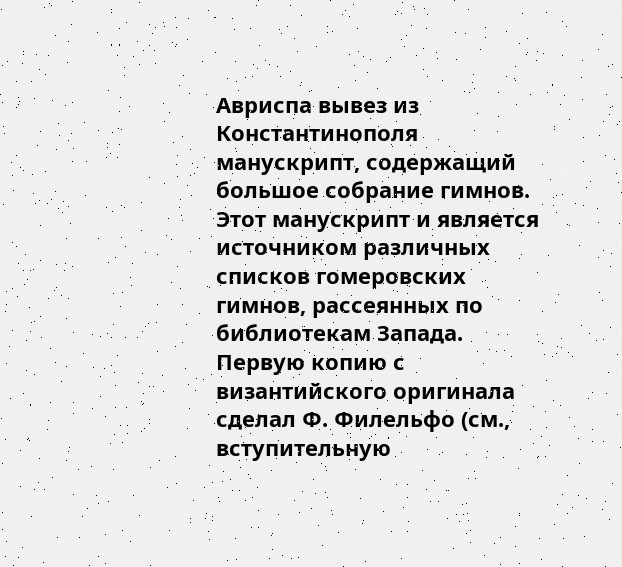Авриспа вывез из Константинополя манускрипт, содержащий большое собрание гимнов. Этот манускрипт и является источником различных списков гомеровских гимнов, рассеянных по библиотекам Запада. Первую копию с византийского оригинала сделал Ф. Филельфо (см., вступительную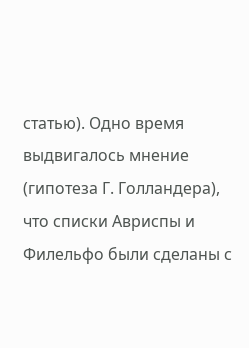статью). Одно время выдвигалось мнение (гипотеза Г. Голландера), что списки Авриспы и Филельфо были сделаны с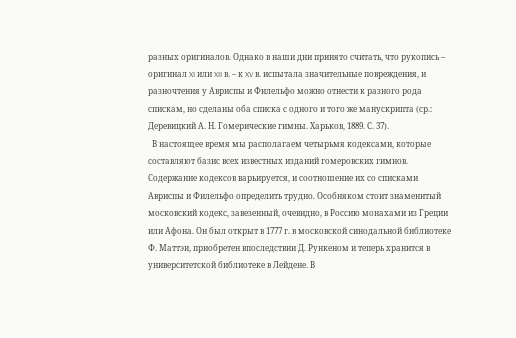разных оригиналов. Однако в наши дни принято считать, что рукопись – оригинал XI или XII в. – к XV в. испытала значительные повреждения, и разночтения у Авриспы и Филельфо можно отнести к разного рода спискам, но сделаны оба списка с одного и того же манускрипта (ср.: Деревицкий А. Н. Гомерические гимны. Харьков, 1889. С. 37).
  В настоящее время мы располагаем четырьмя кодексами, которые составляют базис всех известных изданий гомеровских гимнов. Содержание кодексов варьируется, и соотношение их со списками Авриспы и Филельфо определить трудно. Особняком стоит знаменитый московский кодекс, завезенный, очевидно, в Россию монахами из Греции или Афона. Он был открыт в 1777 г. в московской синодальной библиотеке Ф. Маттэи, приобретен впоследствии Д. Рункеном и теперь хранится в университетской библиотеке в Лейдене. В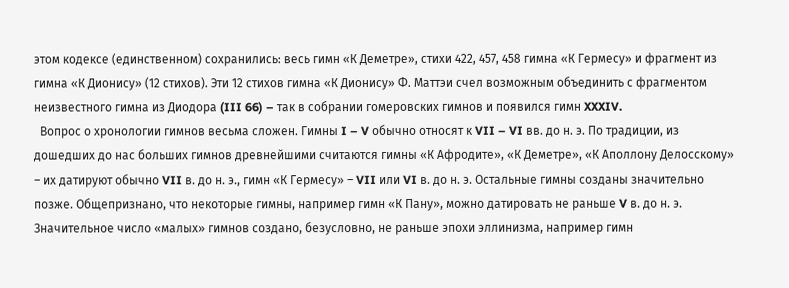этом кодексе (единственном) сохранились: весь гимн «К Деметре», стихи 422, 457, 458 гимна «К Гермесу» и фрагмент из гимна «К Дионису» (12 стихов). Эти 12 стихов гимна «К Дионису» Ф. Маттэи счел возможным объединить с фрагментом неизвестного гимна из Диодора (III 66) – так в собрании гомеровских гимнов и появился гимн XXXIV.
  Вопрос о хронологии гимнов весьма сложен. Гимны I – V обычно относят к VII – VI вв. до н. э. По традиции, из дошедших до нас больших гимнов древнейшими считаются гимны «К Афродите», «К Деметре», «К Аполлону Делосскому» – их датируют обычно VII в. до н. э., гимн «К Гермесу» – VII или VI в. до н. э. Остальные гимны созданы значительно позже. Общепризнано, что некоторые гимны, например гимн «К Пану», можно датировать не раньше V в. до н. э. Значительное число «малых» гимнов создано, безусловно, не раньше эпохи эллинизма, например гимн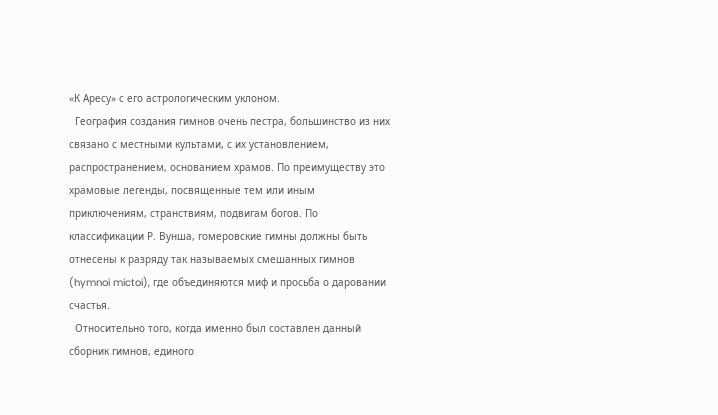«К Аресу» с его астрологическим уклоном.
  География создания гимнов очень пестра, большинство из них связано с местными культами, с их установлением, распространением, основанием храмов. По преимуществу это храмовые легенды, посвященные тем или иным приключениям, странствиям, подвигам богов. По классификации Р. Вунша, гомеровские гимны должны быть отнесены к разряду так называемых смешанных гимнов (hymnoi mictoi), где объединяются миф и просьба о даровании счастья.
  Относительно того, когда именно был составлен данный сборник гимнов, единого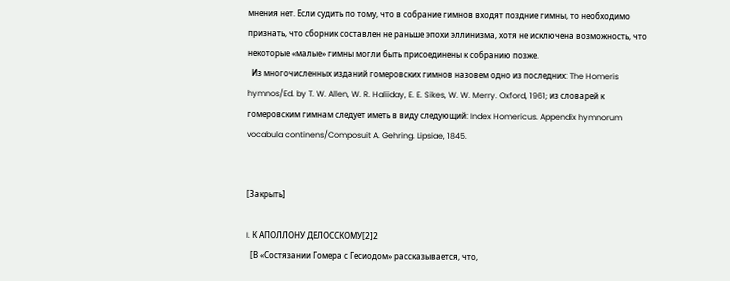мнения нет. Если судить по тому, что в собрание гимнов входят поздние гимны, то необходимо признать, что сборник составлен не раньше эпохи эллинизма, хотя не исключена возможность, что некоторые «малые» гимны могли быть присоединены к собранию позже.
  Из многочисленных изданий гомеровских гимнов назовем одно из последних: The Homeris hymnos/Ed. by T. W. Allen, W. R. Haliiday, E. E. Sikes, W. W. Merry. Oxford, 1961; из словарей к гомеровским гимнам следует иметь в виду следующий: Index Homericus. Appendix hymnorum vocabula continens/Composuit A. Gehring. Lipsiae, 1845.


[Закрыть]

I. К АПОЛЛОНУ ДЕЛОССКОМУ[2]2
  [В «Состязании Гомера с Гесиодом» рассказывается, что,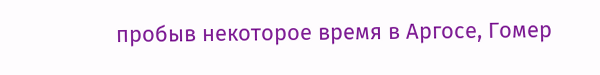пробыв некоторое время в Аргосе, Гомер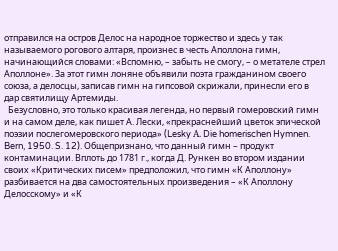отправился на остров Делос на народное торжество и здесь у так называемого рогового алтаря, произнес в честь Аполлона гимн, начинающийся словами: «Вспомню, – забыть не смогу, – о метателе стрел Аполлоне». За этот гимн лоняне объявили поэта гражданином своего союза, а делосцы, записав гимн на гипсовой скрижали, принесли его в дар святилищу Артемиды.
  Безусловно, это только красивая легенда, но первый гомеровский гимн и на самом деле, как пишет А. Лески, «прекраснейший цветок эпической поэзии послегомеровского периода» (Lesky Α. Die homerischen Hymnen. Bern, 1950. S. 12). Общепризнано, что данный гимн – продукт контаминации. Вплоть до 1781 г., когда Д. Рункен во втором издании своих «Критических писем» предположил, что гимн «К Аполлону» разбивается на два самостоятельных произведения – «К Аполлону Делосскому» и «К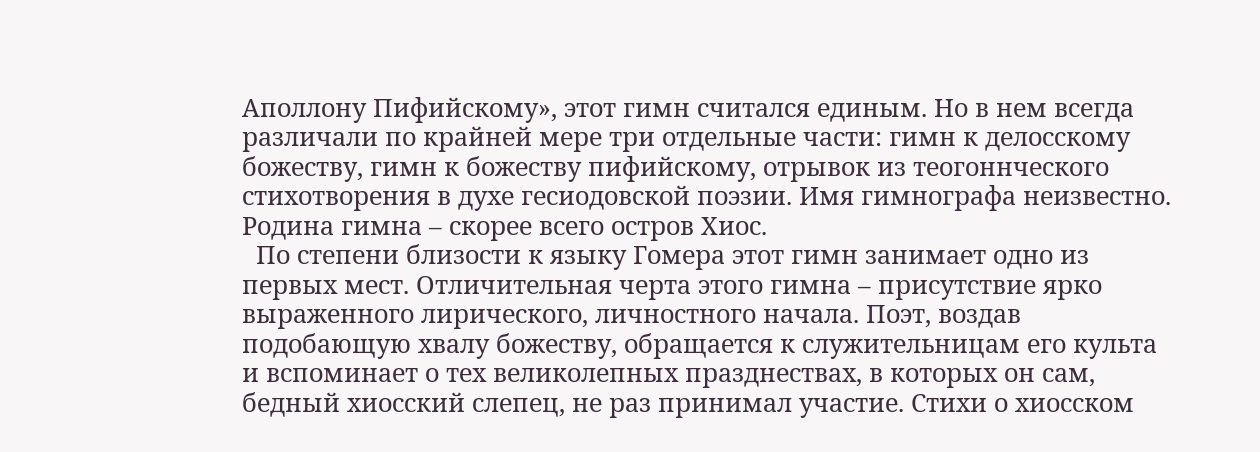Аполлону Пифийскому», этот гимн считался единым. Но в нем всегда различали по крайней мере три отдельные части: гимн к делосскому божеству, гимн к божеству пифийскому, отрывок из теогоннческого стихотворения в духе гесиодовской поэзии. Имя гимнографа неизвестно. Родина гимна – скорее всего остров Хиос.
  По степени близости к языку Гомера этот гимн занимает одно из первых мест. Отличительная черта этого гимна – присутствие ярко выраженного лирического, личностного начала. Поэт, воздав подобающую хвалу божеству, обращается к служительницам его культа и вспоминает о тех великолепных празднествах, в которых он сам, бедный хиосский слепец, не раз принимал участие. Стихи о хиосском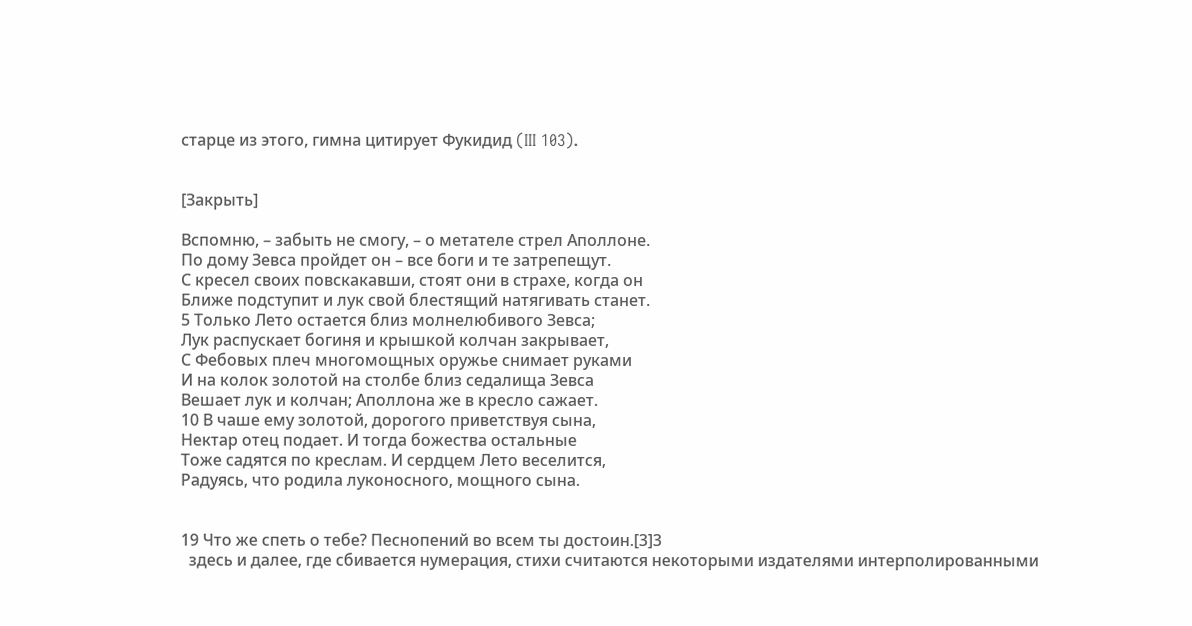старце из этого, гимна цитирует Фукидид (III 103).


[Закрыть]

Вспомню, – забыть не смогу, – о метателе стрел Аполлоне.
По дому Зевса пройдет он – все боги и те затрепещут.
С кресел своих повскакавши, стоят они в страхе, когда он
Ближе подступит и лук свой блестящий натягивать станет.
5 Только Лето остается близ молнелюбивого Зевса;
Лук распускает богиня и крышкой колчан закрывает,
С Фебовых плеч многомощных оружье снимает руками
И на колок золотой на столбе близ седалища Зевса
Вешает лук и колчан; Аполлона же в кресло сажает.
10 В чаше ему золотой, дорогого приветствуя сына,
Нектар отец подает. И тогда божества остальные
Тоже садятся по креслам. И сердцем Лето веселится,
Радуясь, что родила луконосного, мощного сына.


19 Что же спеть о тебе? Песнопений во всем ты достоин.[3]3
  здесь и далее, где сбивается нумерация, стихи считаются некоторыми издателями интерполированными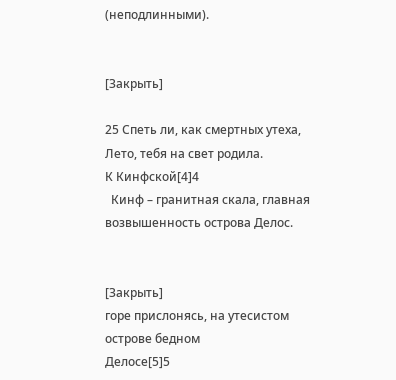(неподлинными).


[Закрыть]

25 Спеть ли, как смертных утеха, Лето, тебя на свет родила.
К Кинфской[4]4
  Кинф – гранитная скала, главная возвышенность острова Делос.


[Закрыть]
горе прислонясь, на утесистом острове бедном
Делосе[5]5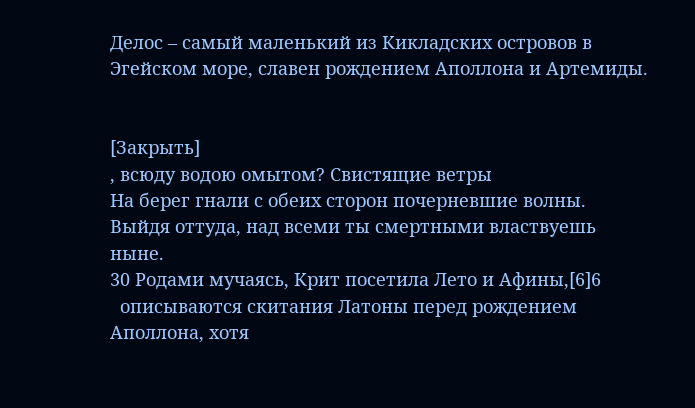Делос – самый маленький из Кикладских островов в Эгейском море, славен рождением Аполлона и Артемиды.


[Закрыть]
, всюду водою омытом? Свистящие ветры
На берег гнали с обеих сторон почерневшие волны.
Выйдя оттуда, над всеми ты смертными властвуешь ныне.
30 Родами мучаясь, Крит посетила Лето и Афины,[6]6
  описываются скитания Латоны перед рождением Аполлона, хотя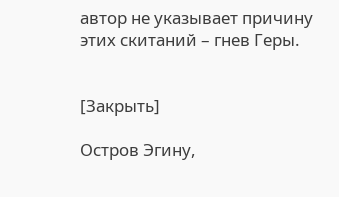автор не указывает причину этих скитаний – гнев Геры.


[Закрыть]

Остров Эгину,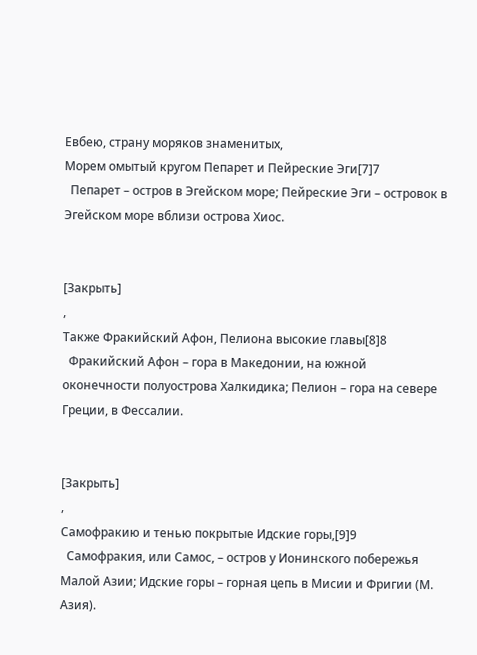Евбею, страну моряков знаменитых,
Морем омытый кругом Пепарет и Пейреские Эги[7]7
  Пепарет – остров в Эгейском море; Пейреские Эги – островок в Эгейском море вблизи острова Хиос.


[Закрыть]
,
Также Фракийский Афон, Пелиона высокие главы[8]8
  Фракийский Афон – гора в Македонии, на южной оконечности полуострова Халкидика; Пелион – гора на севере Греции, в Фессалии.


[Закрыть]
,
Самофракию и тенью покрытые Идские горы,[9]9
  Самофракия, или Самос, – остров у Ионинского побережья Малой Азии; Идские горы – горная цепь в Мисии и Фригии (М. Азия).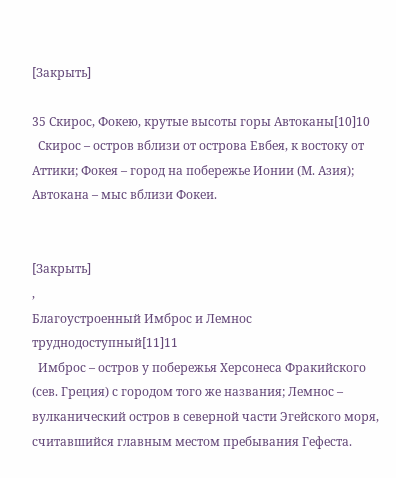[Закрыть]

35 Скирос, Фокею, крутые высоты горы Автоканы[10]10
  Скирос – остров вблизи от острова Евбея, к востоку от Аттики; Фокея – город на побережье Ионии (М. Азия); Автокана – мыс вблизи Фокеи.


[Закрыть]
,
Благоустроенный Имброс и Лемнос труднодоступный[11]11
  Имброс – остров у побережья Херсонеса Фракийского (сев. Греция) с городом того же названия; Лемнос – вулканический остров в северной части Эгейского моря, считавшийся главным местом пребывания Гефеста.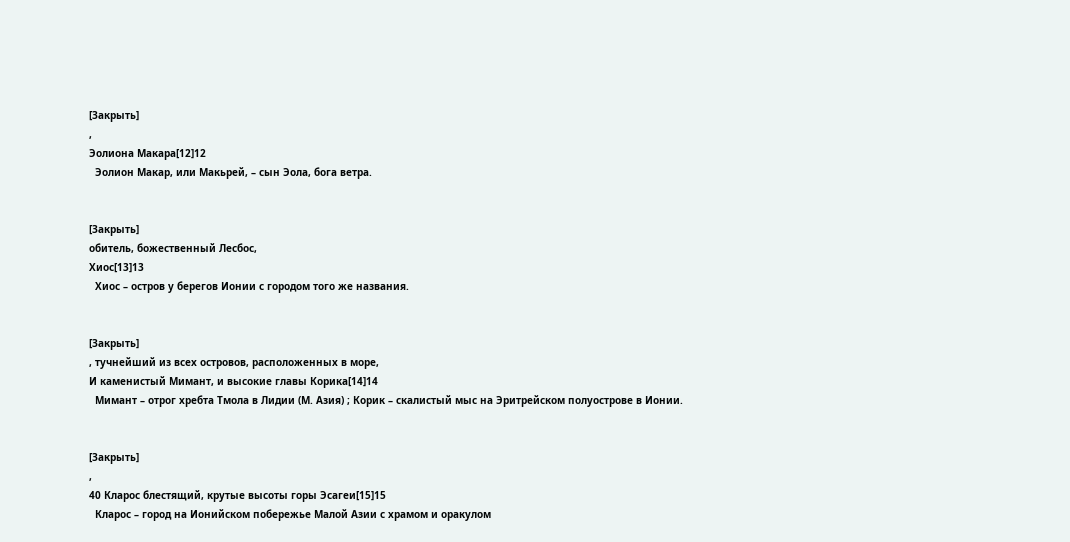[Закрыть]
,
Эолиона Макара[12]12
  Эолион Макар, или Макьрей, – сын Эола, бога ветра.


[Закрыть]
обитель, божественный Лесбос,
Хиос[13]13
  Хиос – остров у берегов Ионии с городом того же названия.


[Закрыть]
, тучнейший из всех островов, расположенных в море,
И каменистый Мимант, и высокие главы Корика[14]14
  Мимант – отрог хребта Тмола в Лидии (М. Азия) ; Корик – скалистый мыс на Эритрейском полуострове в Ионии.


[Закрыть]
,
40 Кларос блестящий, крутые высоты горы Эсагеи[15]15
  Кларос – город на Ионийском побережье Малой Азии с храмом и оракулом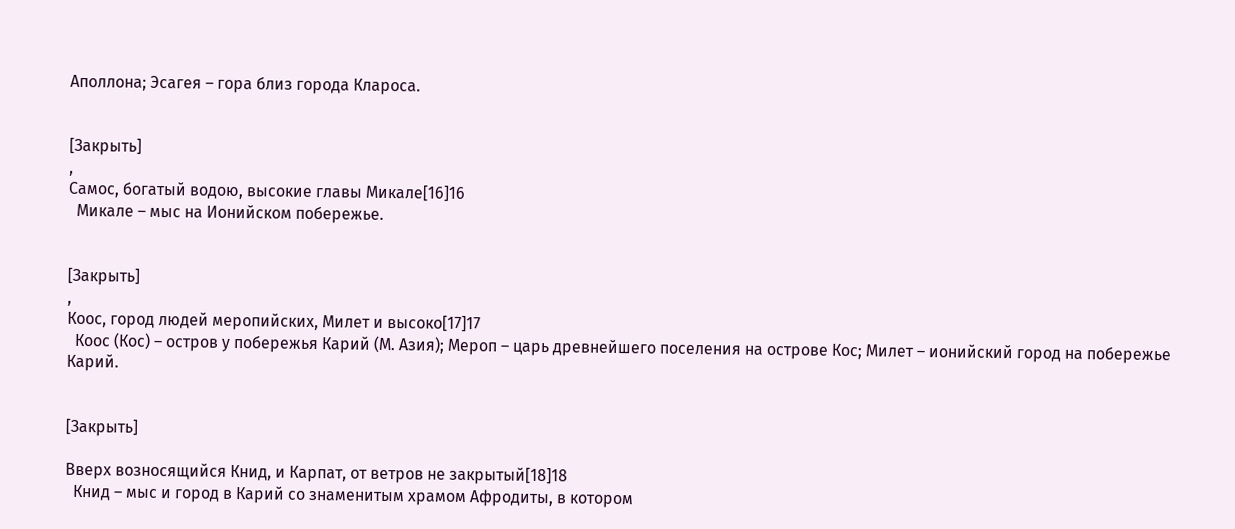Аполлона; Эсагея – гора близ города Клароса.


[Закрыть]
,
Самос, богатый водою, высокие главы Микале[16]16
  Микале – мыс на Ионийском побережье.


[Закрыть]
,
Коос, город людей меропийских, Милет и высоко[17]17
  Коос (Кос) – остров у побережья Карий (М. Азия); Мероп – царь древнейшего поселения на острове Кос; Милет – ионийский город на побережье Карий.


[Закрыть]

Вверх возносящийся Книд, и Карпат, от ветров не закрытый[18]18
  Книд – мыс и город в Карий со знаменитым храмом Афродиты, в котором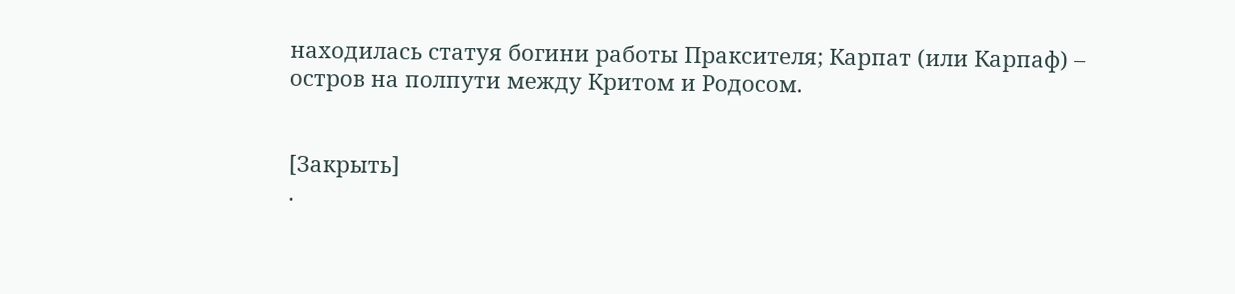находилась статуя богини работы Праксителя; Карпат (или Карпаф) – остров на полпути между Критом и Родосом.


[Закрыть]
.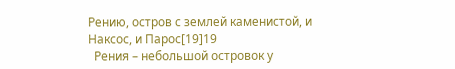Рению, остров с землей каменистой, и Наксос, и Парос[19]19
  Рения – небольшой островок у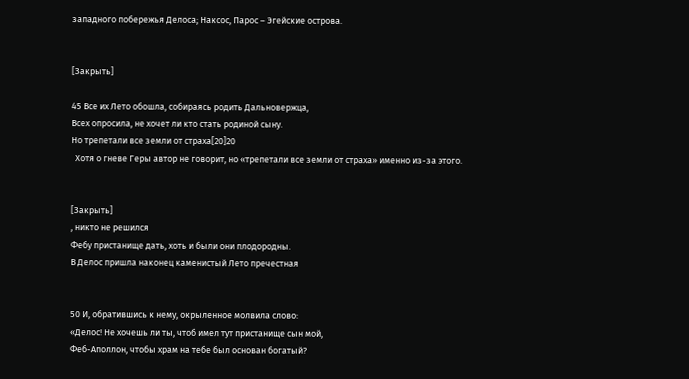западного побережья Делоса; Наксос, Парос – Эгейские острова.


[Закрыть]

45 Все их Лето обошла, собираясь родить Дальновержца,
Всех опросила, не хочет ли кто стать родиной сыну.
Но трепетали все земли от страха[20]20
  Хотя о гневе Геры автор не говорит, но «трепетали все земли от страха» именно из-за этого.


[Закрыть]
, никто не решился
Фебу пристанище дать, хоть и были они плодородны.
В Делос пришла наконец каменистый Лето пречестная


50 И, обратившись к нему, окрыленное молвила слово:
«Делос! Не хочешь ли ты, чтоб имел тут пристанище сын мой,
Феб-Аполлон, чтобы храм на тебе был основан богатый?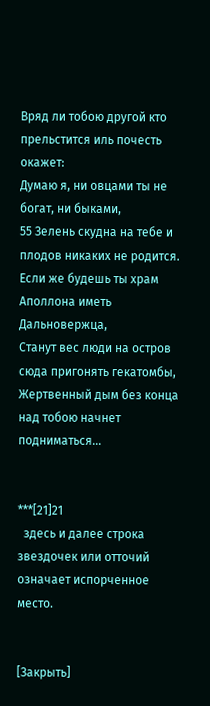Вряд ли тобою другой кто прельстится иль почесть окажет:
Думаю я, ни овцами ты не богат, ни быками,
55 Зелень скудна на тебе и плодов никаких не родится.
Если же будешь ты храм Аполлона иметь Дальновержца,
Станут вес люди на остров сюда пригонять гекатомбы,
Жертвенный дым без конца над тобою начнет подниматься...


***[21]21
  здесь и далее строка звездочек или отточий означает испорченное место.


[Закрыть]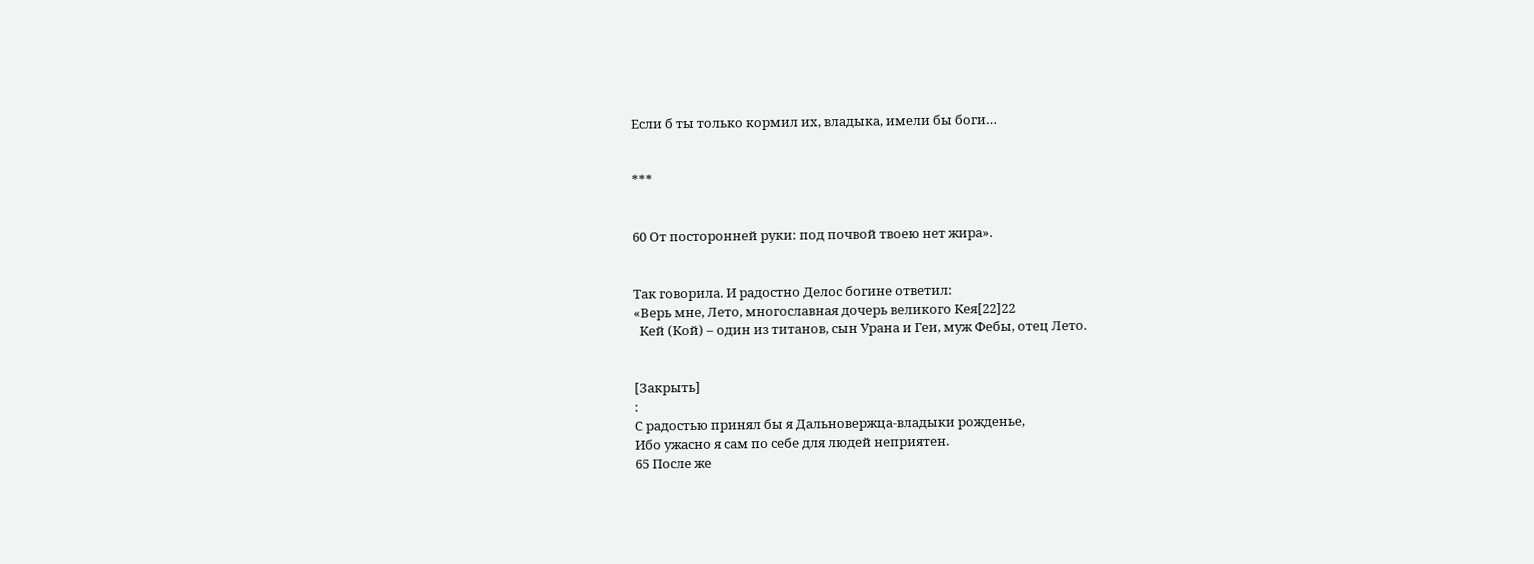Если б ты только кормил их, владыка, имели бы боги…


***


60 От посторонней руки: под почвой твоею нет жира».


Так говорила. И радостно Делос богине ответил:
«Верь мне, Лето, многославная дочерь великого Кея[22]22
  Кей (Кой) – один из титанов, сын Урана и Геи, муж Фебы, отец Лето.


[Закрыть]
:
С радостью принял бы я Дальновержца-владыки рожденье,
Ибо ужасно я сам по себе для людей неприятен.
65 После же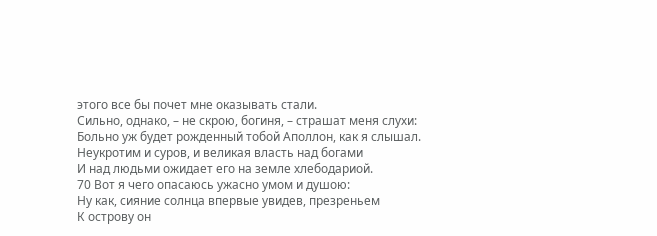этого все бы почет мне оказывать стали.
Сильно, однако, – не скрою, богиня, – страшат меня слухи:
Больно уж будет рожденный тобой Аполлон, как я слышал.
Неукротим и суров, и великая власть над богами
И над людьми ожидает его на земле хлебодариой.
70 Вот я чего опасаюсь ужасно умом и душою:
Ну как, сияние солнца впервые увидев, презреньем
К острову он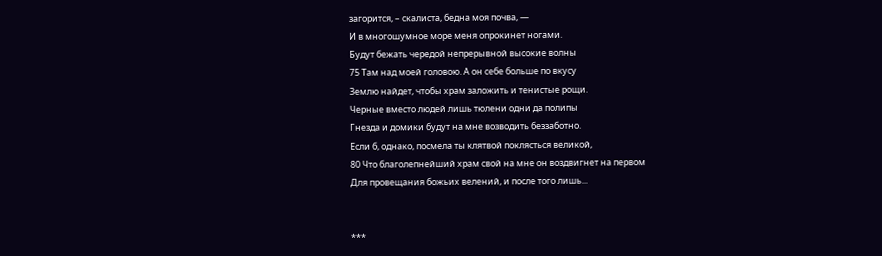загорится, – скалиста, бедна моя почва, —
И в многошумное море меня опрокинет ногами.
Будут бежать чередой непрерывной высокие волны
75 Там над моей головою. А он себе больше по вкусу
Землю найдет, чтобы храм заложить и тенистые рощи.
Черные вместо людей лишь тюлени одни да полипы
Гнезда и домики будут на мне возводить беззаботно.
Если б, однако, посмела ты клятвой поклясться великой,
80 Что благолепнейший храм свой на мне он воздвигнет на первом
Для провещания божьих велений, и после того лишь...


***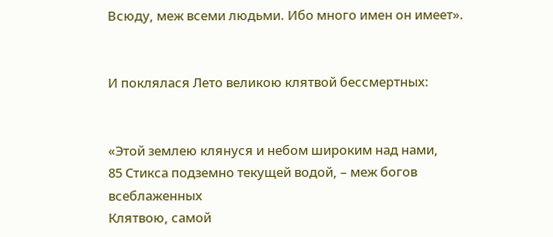Всюду, меж всеми людьми. Ибо много имен он имеет».


И поклялася Лето великою клятвой бессмертных:


«Этой землею клянуся и небом широким над нами,
85 Стикса подземно текущей водой, – меж богов всеблаженных
Клятвою, самой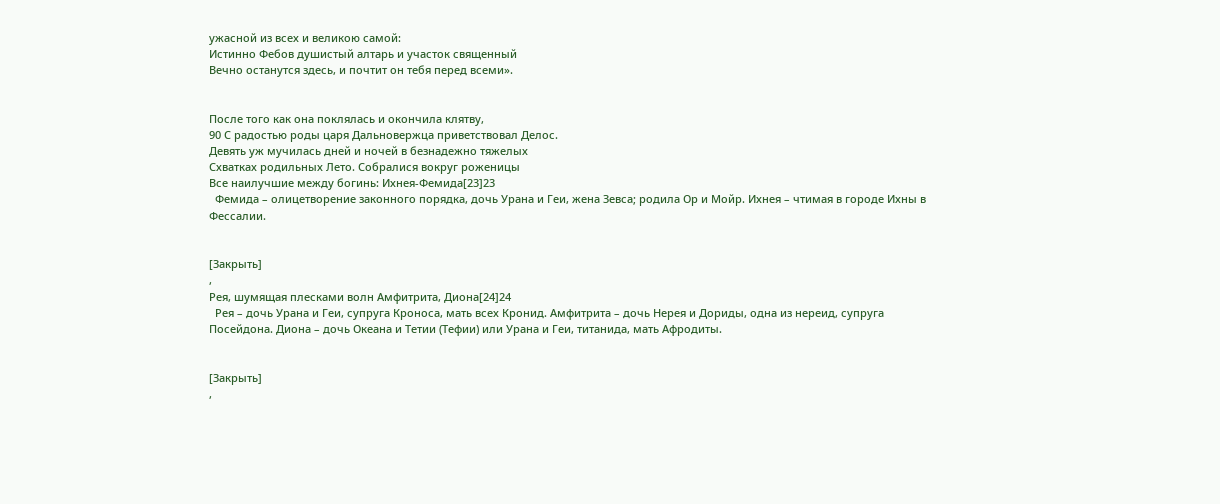ужасной из всех и великою самой:
Истинно Фебов душистый алтарь и участок священный
Вечно останутся здесь, и почтит он тебя перед всеми».


После того как она поклялась и окончила клятву,
90 С радостью роды царя Дальновержца приветствовал Делос.
Девять уж мучилась дней и ночей в безнадежно тяжелых
Схватках родильных Лето. Собралися вокруг роженицы
Все наилучшие между богинь: Ихнея-Фемида[23]23
  Фемида – олицетворение законного порядка, дочь Урана и Геи, жена Зевса; родила Ор и Мойр. Ихнея – чтимая в городе Ихны в Фессалии.


[Закрыть]
,
Рея, шумящая плесками волн Амфитрита, Диона[24]24
  Рея – дочь Урана и Геи, супруга Кроноса, мать всех Кронид. Амфитрита – дочь Нерея и Дориды, одна из нереид, супруга Посейдона. Диона – дочь Океана и Тетии (Тефии) или Урана и Геи, титанида, мать Афродиты.


[Закрыть]
,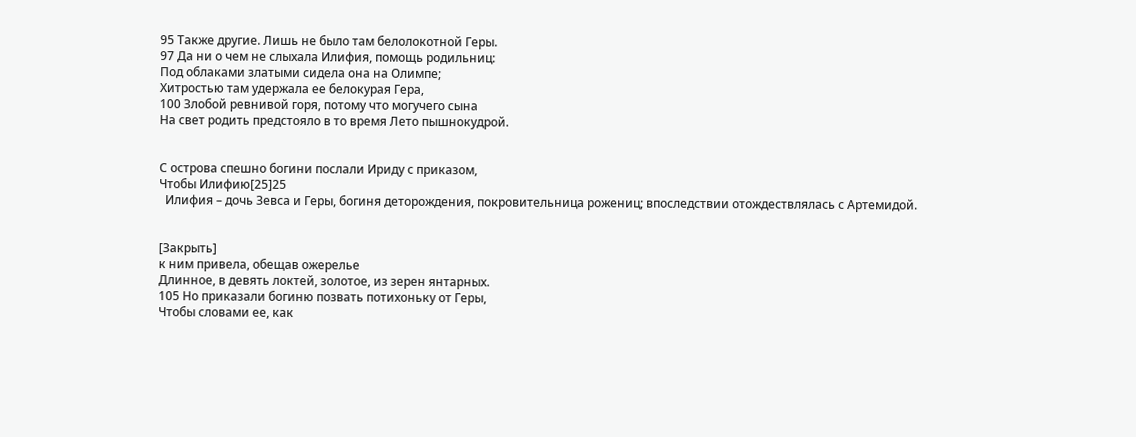95 Также другие. Лишь не было там белолокотной Геры.
97 Да ни о чем не слыхала Илифия, помощь родильниц:
Под облаками златыми сидела она на Олимпе;
Хитростью там удержала ее белокурая Гера,
100 Злобой ревнивой горя, потому что могучего сына
На свет родить предстояло в то время Лето пышнокудрой.


С острова спешно богини послали Ириду с приказом,
Чтобы Илифию[25]25
  Илифия – дочь Зевса и Геры, богиня деторождения, покровительница рожениц; впоследствии отождествлялась с Артемидой.


[Закрыть]
к ним привела, обещав ожерелье
Длинное, в девять локтей, золотое, из зерен янтарных.
105 Но приказали богиню позвать потихоньку от Геры,
Чтобы словами ее, как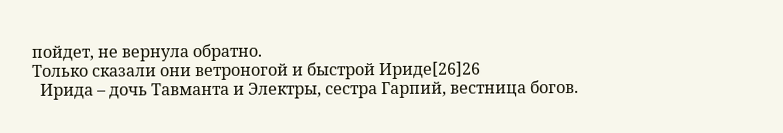пойдет, не вернула обратно.
Только сказали они ветроногой и быстрой Ириде[26]26
  Ирида – дочь Тавманта и Электры, сестра Гарпий, вестница богов.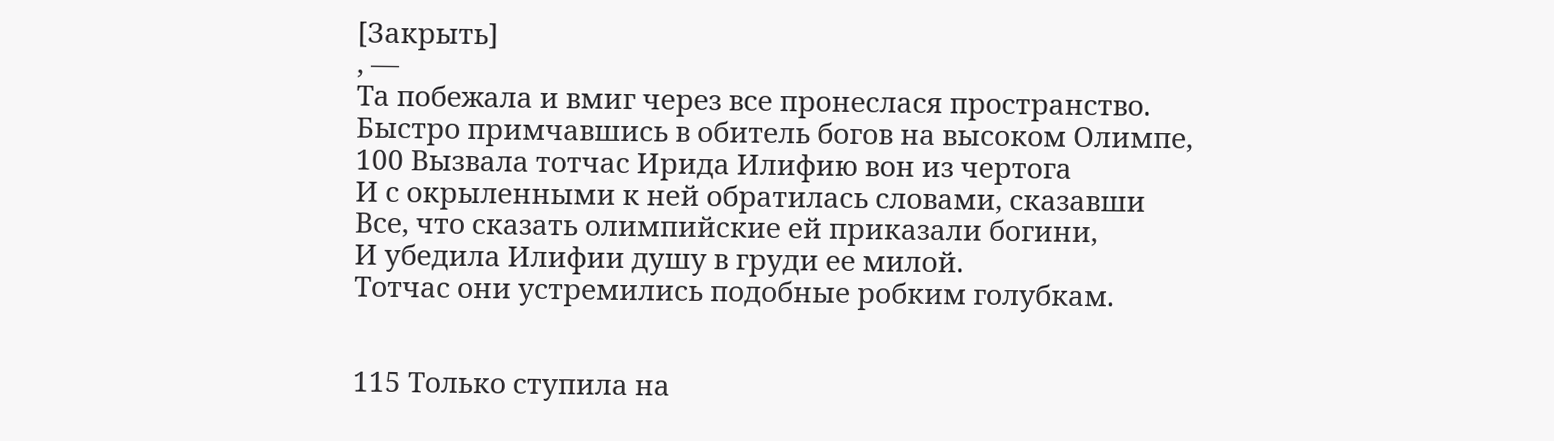[Закрыть]
, —
Та побежала и вмиг через все пронеслася пространство.
Быстро примчавшись в обитель богов на высоком Олимпе,
100 Вызвала тотчас Ирида Илифию вон из чертога
И с окрыленными к ней обратилась словами, сказавши
Все, что сказать олимпийские ей приказали богини,
И убедила Илифии душу в груди ее милой.
Тотчас они устремились подобные робким голубкам.


115 Только ступила на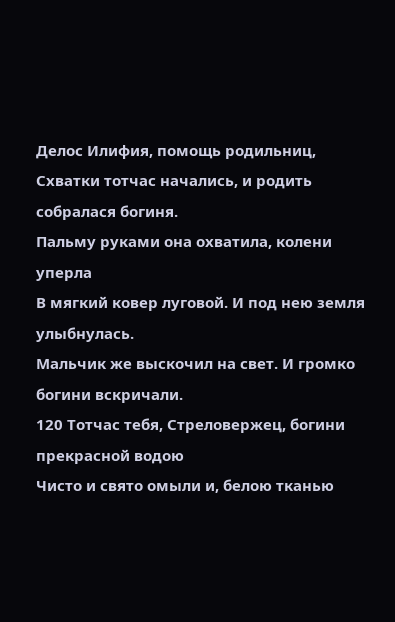Делос Илифия, помощь родильниц,
Схватки тотчас начались, и родить собралася богиня.
Пальму руками она охватила, колени уперла
В мягкий ковер луговой. И под нею земля улыбнулась.
Мальчик же выскочил на свет. И громко богини вскричали.
120 Тотчас тебя, Стреловержец, богини прекрасной водою
Чисто и свято омыли и, белою тканью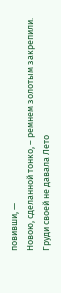повивши, —
Новою, сделанной тонко, – ремнем золотым закрепили.
Груди своей не давала Лето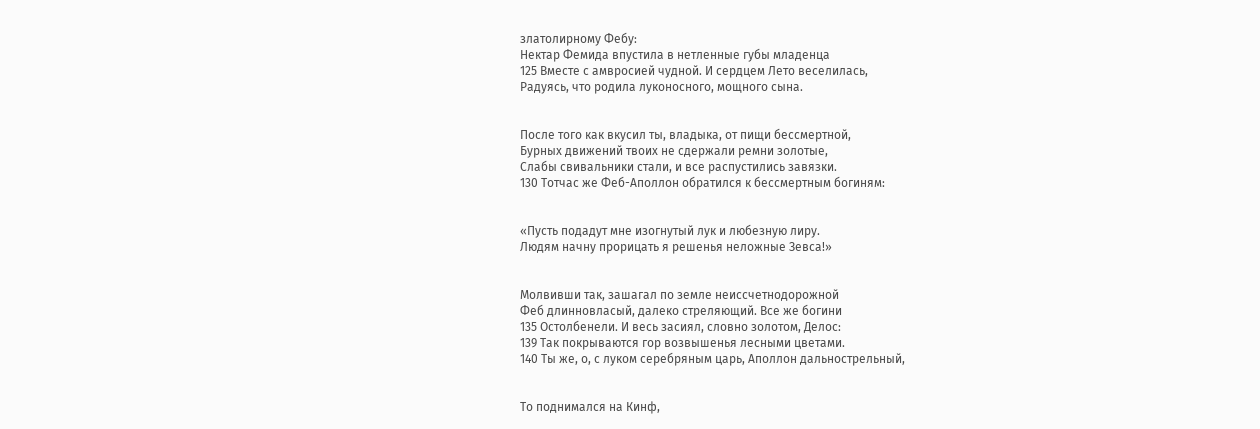златолирному Фебу:
Нектар Фемида впустила в нетленные губы младенца
125 Вместе с амвросией чудной. И сердцем Лето веселилась,
Радуясь, что родила луконосного, мощного сына.


После того как вкусил ты, владыка, от пищи бессмертной,
Бурных движений твоих не сдержали ремни золотые,
Слабы свивальники стали, и все распустились завязки.
130 Тотчас же Феб-Аполлон обратился к бессмертным богиням:


«Пусть подадут мне изогнутый лук и любезную лиру.
Людям начну прорицать я решенья неложные Зевса!»


Молвивши так, зашагал по земле неиссчетнодорожной
Феб длинновласый, далеко стреляющий. Все же богини
135 Остолбенели. И весь засиял, словно золотом, Делос:
139 Так покрываются гор возвышенья лесными цветами.
140 Ты же, о, с луком серебряным царь, Аполлон дальнострельный,


То поднимался на Кинф,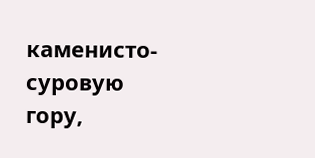каменисто-суровую гору,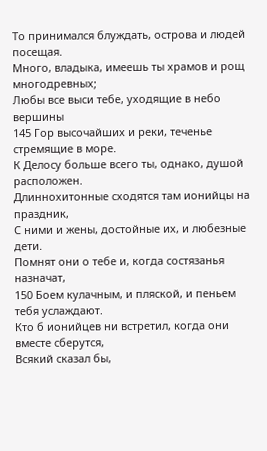То принимался блуждать, острова и людей посещая.
Много, владыка, имеешь ты храмов и рощ многодревных;
Любы все выси тебе, уходящие в небо вершины
145 Гор высочайших и реки, теченье стремящие в море.
К Делосу больше всего ты, однако, душой расположен.
Длиннохитонные сходятся там ионийцы на праздник,
С ними и жены, достойные их, и любезные дети.
Помнят они о тебе и, когда состязанья назначат,
150 Боем кулачным, и пляской, и пеньем тебя услаждают.
Кто б ионийцев ни встретил, когда они вместе сберутся,
Всякий сказал бы,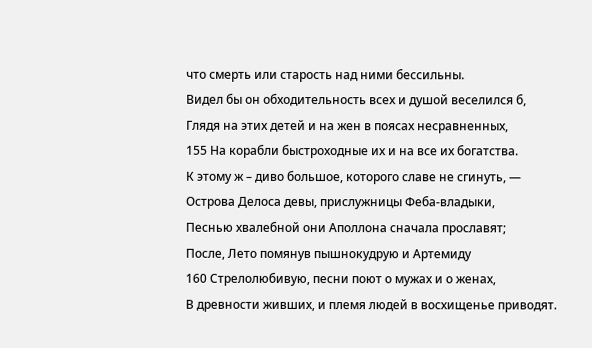что смерть или старость над ними бессильны.
Видел бы он обходительность всех и душой веселился б,
Глядя на этих детей и на жен в поясах несравненных,
155 На корабли быстроходные их и на все их богатства.
К этому ж – диво большое, которого славе не сгинуть, —
Острова Делоса девы, прислужницы Феба-владыки,
Песнью хвалебной они Аполлона сначала прославят;
После, Лето помянув пышнокудрую и Артемиду
160 Стрелолюбивую, песни поют о мужах и о женах,
В древности живших, и племя людей в восхищенье приводят.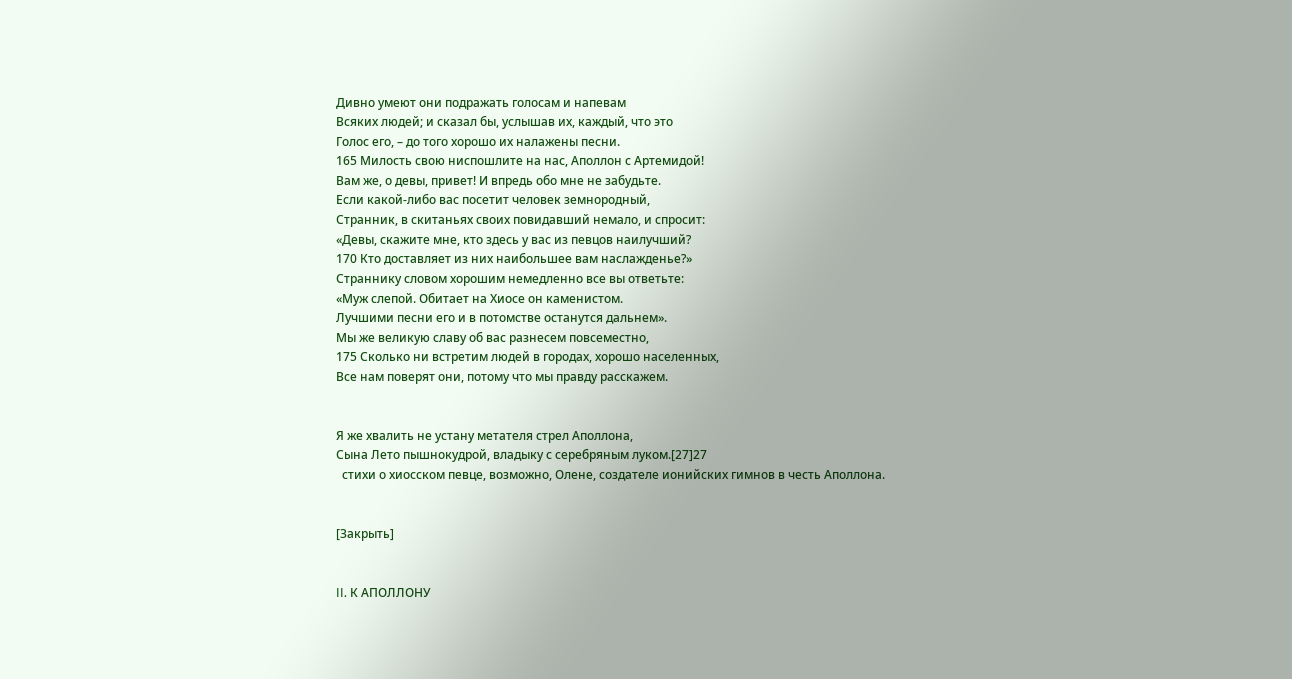Дивно умеют они подражать голосам и напевам
Всяких людей; и сказал бы, услышав их, каждый, что это
Голос его, – до того хорошо их налажены песни.
165 Милость свою ниспошлите на нас, Аполлон с Артемидой!
Вам же, о девы, привет! И впредь обо мне не забудьте.
Если какой-либо вас посетит человек земнородный,
Странник, в скитаньях своих повидавший немало, и спросит:
«Девы, скажите мне, кто здесь у вас из певцов наилучший?
170 Кто доставляет из них наибольшее вам наслажденье?»
Страннику словом хорошим немедленно все вы ответьте:
«Муж слепой. Обитает на Хиосе он каменистом.
Лучшими песни его и в потомстве останутся дальнем».
Мы же великую славу об вас разнесем повсеместно,
175 Сколько ни встретим людей в городах, хорошо населенных,
Все нам поверят они, потому что мы правду расскажем.


Я же хвалить не устану метателя стрел Аполлона,
Сына Лето пышнокудрой, владыку с серебряным луком.[27]27
  стихи о хиосском певце, возможно, Олене, создателе ионийских гимнов в честь Аполлона.


[Закрыть]


II. К АПОЛЛОНУ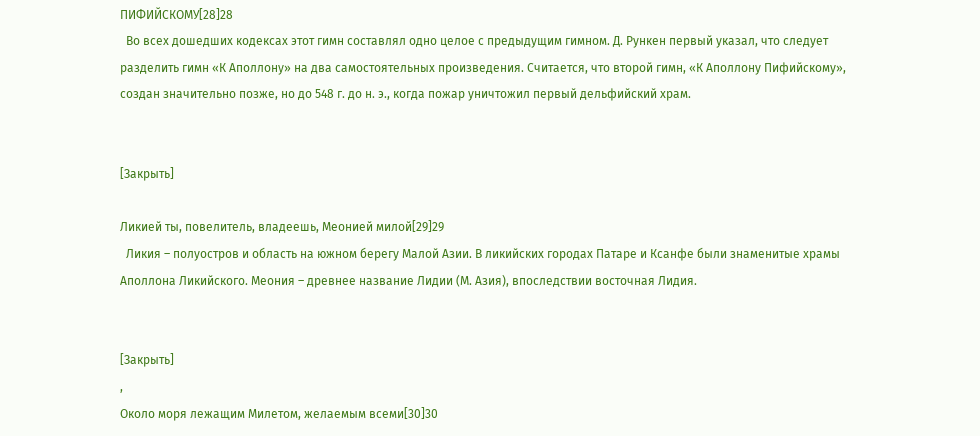ПИФИЙСКОМУ[28]28
  Во всех дошедших кодексах этот гимн составлял одно целое с предыдущим гимном. Д. Рункен первый указал, что следует разделить гимн «К Аполлону» на два самостоятельных произведения. Считается, что второй гимн, «К Аполлону Пифийскому», создан значительно позже, но до 548 г. до н. э., когда пожар уничтожил первый дельфийский храм.


[Закрыть]

Ликией ты, повелитель, владеешь, Меонией милой[29]29
  Ликия – полуостров и область на южном берегу Малой Азии. В ликийских городах Патаре и Ксанфе были знаменитые храмы Аполлона Ликийского. Меония – древнее название Лидии (М. Азия), впоследствии восточная Лидия.


[Закрыть]
,
Около моря лежащим Милетом, желаемым всеми[30]30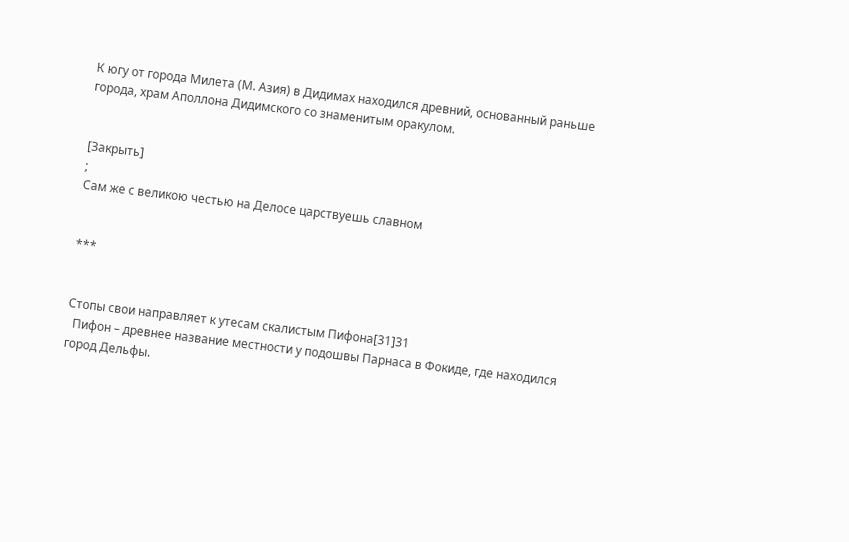К югу от города Милета (М. Азия) в Дидимах находился древний, основанный раньше города, храм Аполлона Дидимского со знаменитым оракулом.


[Закрыть]
;
Сам же с великою честью на Делосе царствуешь славном


***


Стопы свои направляет к утесам скалистым Пифона[31]31
  Пифон – древнее название местности у подошвы Парнаса в Фокиде, где находился город Дельфы.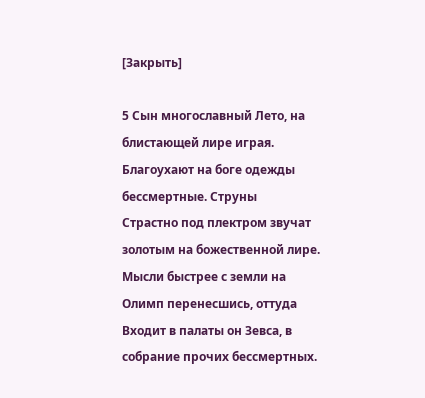[Закрыть]

5 Сын многославный Лето, на блистающей лире играя.
Благоухают на боге одежды бессмертные. Струны
Страстно под плектром звучат золотым на божественной лире.
Мысли быстрее с земли на Олимп перенесшись, оттуда
Входит в палаты он Зевса, в собрание прочих бессмертных.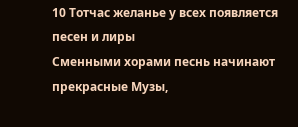10 Тотчас желанье у всех появляется песен и лиры
Сменными хорами песнь начинают прекрасные Музы,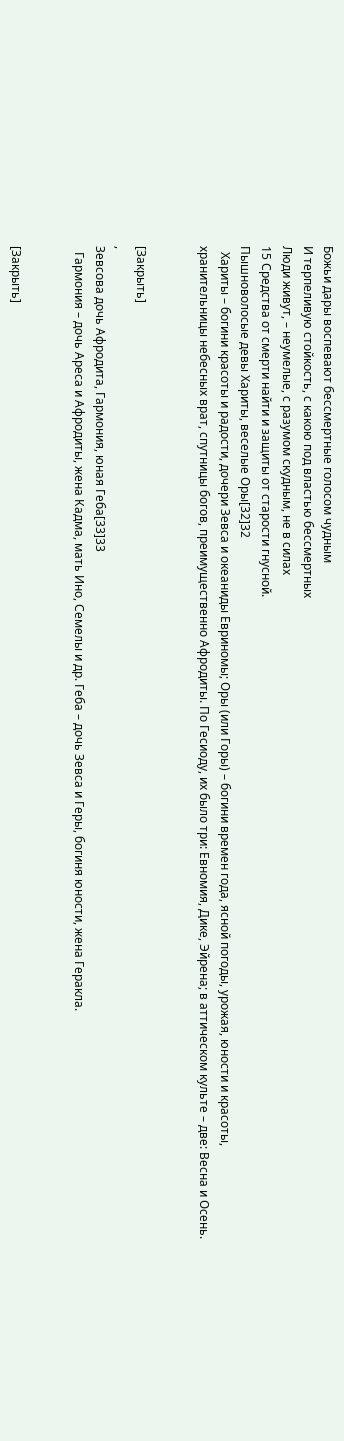Божьи дары воспевают бессмертные голосом чудным
И терпеливую стойкость, с какою под властью бессмертных
Люди живут, – неумелые, с разумом скудным, не в силах
15 Средства от смерти найти и защиты от старости гнусной.
Пышноволосые девы Хариты, веселые Оры[32]32
  Хариты – богини красоты и радости, дочери Зевса и океаниды Евриномы; Оры (или Горы) – богини времен года, ясной погоды, урожая, юности и красоты, хранительницы небесных врат, спутницы богов, преимущественно Афродиты. По Гесиоду, их было три: Евномия, Дике, Эйрена; в аттическом культе – две: Весна и Осень.


[Закрыть]
,
Зевсова дочь Афродита, Гармония, юная Геба[33]33
  Гармония – дочь Ареса и Афродиты, жена Кадма, мать Ино, Семелы и др. Геба – дочь Зевса и Геры, богиня юности, жена Геракла.


[Закрыть]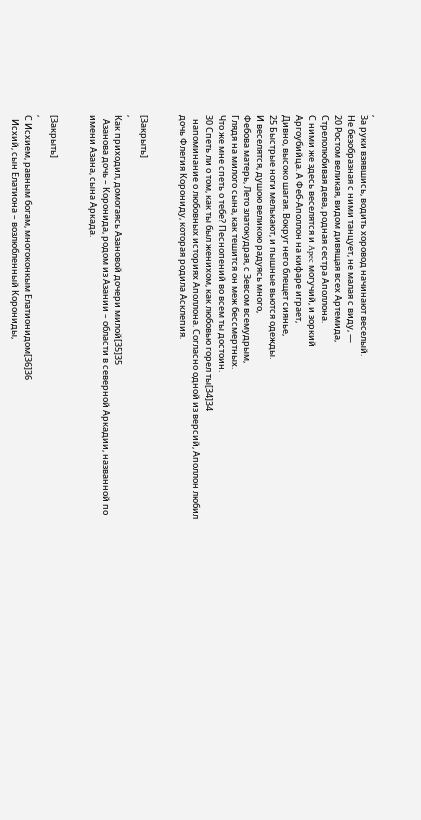,
За руки взявшись, водить хоровод начинают веселый.
Не безобразная с ними танцует, не малая с виду, —
20 Ростом великая, видом дивящая всех Артемида,
Стрелолюбивая дева, родная сестра Аполлона.
С ними же здесь веселятся и Apec могучий, и зоркий
Аргоубийца. А Феб-Аполлон на кифаре играет,
Дивно, высоко шагая. Вокруг него блещет сиянье,
25 Быстрые ноги мелькают, и пышные вьются одежды.
И веселятся, душою великою радуясь много,
Фебова матерь, Лето златокудрая, с Зевсом всемудрым,
Глядя на милого сына, как тешится он меж бессмертных.
Что же мне спеть о тебе? Песнопений во всем ты достоин.
30 Спеть ли о том, как ты был женихом, как любовью горел ты[34]34
  напоминание о любовных историях Аполлона. Согласно одной из версий, Аполлон любил дочь Флегия Корониду, которая родила Асклепия.


[Закрыть]
,
Как приходил, домогаясь Азановой дочери милой[35]35
  Азанова дочь – Коронида, родом из Азании – области в северной Аркадии, названной по имени Азана, сына Аркада.


[Закрыть]
,
С Исхием, равным богам, многоконкым Елатионидом[36]36
  Исхий, сын Елатиона – возлюбленный Корониды,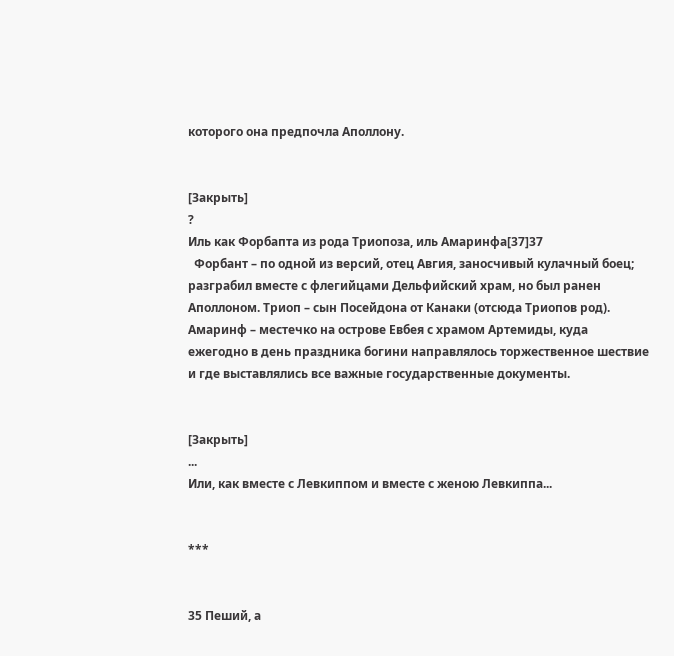которого она предпочла Аполлону.


[Закрыть]
?
Иль как Форбапта из рода Триопоза, иль Амаринфа[37]37
  Форбант – по одной из версий, отец Авгия, заносчивый кулачный боец; разграбил вместе с флегийцами Дельфийский храм, но был ранен Аполлоном. Триоп – сын Посейдона от Канаки (отсюда Триопов род). Амаринф – местечко на острове Евбея с храмом Артемиды, куда ежегодно в день праздника богини направлялось торжественное шествие и где выставлялись все важные государственные документы.


[Закрыть]
...
Или, как вместе с Левкиппом и вместе с женою Левкиппа...


***


35 Пеший, а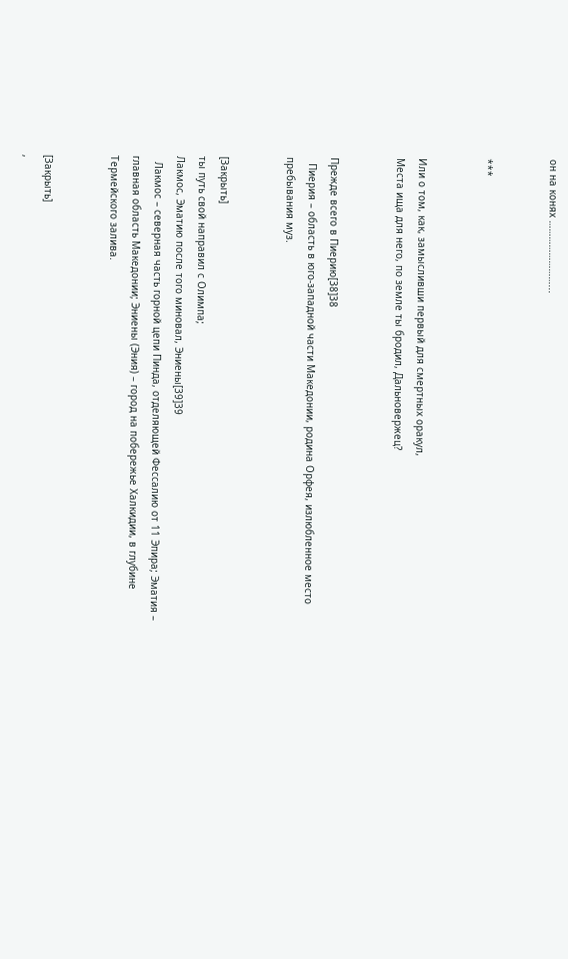он на конях ……………………...


***


Или о том, как, замысливши первый для смертных оракул,
Места ища для него, по земле ты бродил, Дальновержец?


Прежде всего в Пиерию[38]38
  Пиерия – область в юго-западной части Македонии, родина Орфея, излюбленное место пребывания муз.


[Закрыть]
ты путь свой направил с Олимпа;
Лакмос, Эматию после того миновал, Эниены[39]39
  Лакмос – северная часть горной цепи Пинда, отделяющей Фессалию от 11 Эпира; Эматия – главная область Македонии; Эниены (Эния) – город на побережье Халкидии, в глубине Термейского залива.


[Закрыть]
,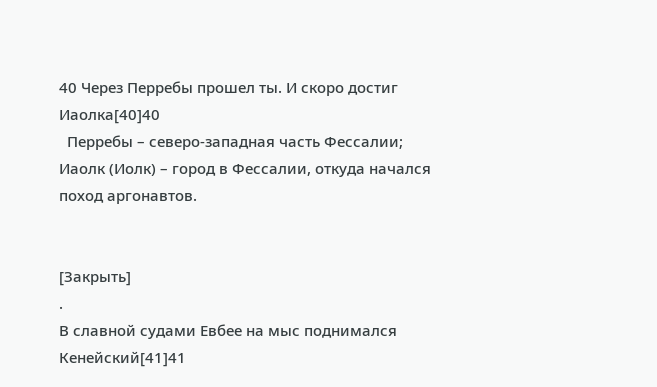40 Через Перребы прошел ты. И скоро достиг Иаолка[40]40
  Перребы – северо-западная часть Фессалии; Иаолк (Иолк) – город в Фессалии, откуда начался поход аргонавтов.


[Закрыть]
.
В славной судами Евбее на мыс поднимался Кенейский[41]41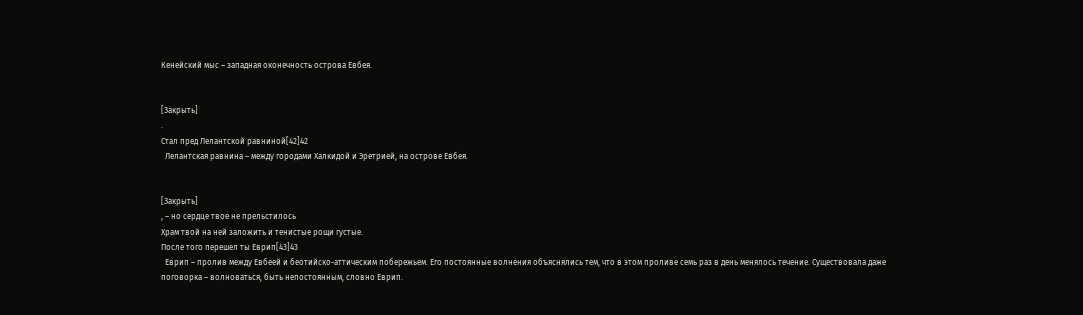Кенейский мыс – западная оконечность острова Евбея.


[Закрыть]
.
Стал пред Лелантской равниной[42]42
  Лелантская равнина – между городами Халкидой и Эретрией, на острове Евбея.


[Закрыть]
, – но сердце твое не прельстилось
Храм твой на ней заложить и тенистые рощи густые.
После того перешел ты Еврип[43]43
  Еврип – пролив между Евбеей и беотийско-аттическим побережьем. Его постоянные волнения объяснялись тем, что в этом проливе семь раз в день менялось течение. Существовала даже поговорка – волноваться, быть непостоянным, словно Еврип.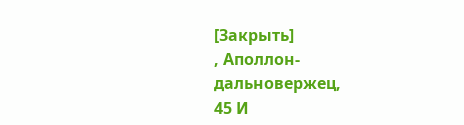[Закрыть]
, Аполлон-дальновержец,
45 И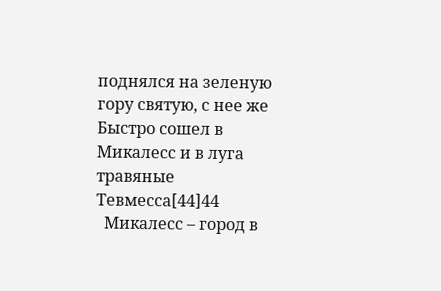поднялся на зеленую гору святую, с нее же
Быстро сошел в Микалесс и в луга травяные Тевмесса[44]44
  Микалесс – город в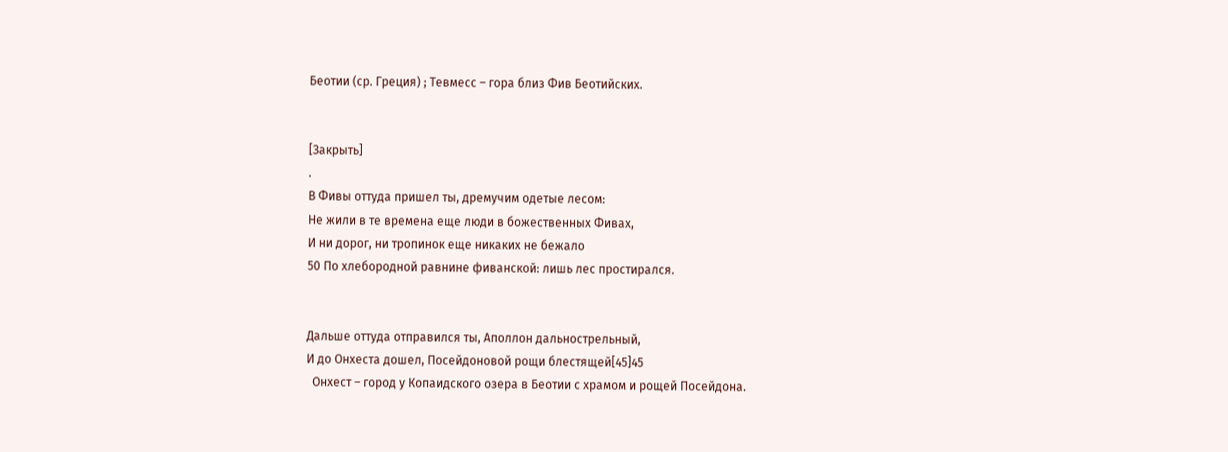Беотии (ср. Греция) ; Тевмесс – гора близ Фив Беотийских.


[Закрыть]
.
В Фивы оттуда пришел ты, дремучим одетые лесом:
Не жили в те времена еще люди в божественных Фивах,
И ни дорог, ни тропинок еще никаких не бежало
50 По хлебородной равнине фиванской: лишь лес простирался.


Дальше оттуда отправился ты, Аполлон дальнострельный,
И до Онхеста дошел, Посейдоновой рощи блестящей[45]45
  Онхест – город у Копаидского озера в Беотии с храмом и рощей Посейдона.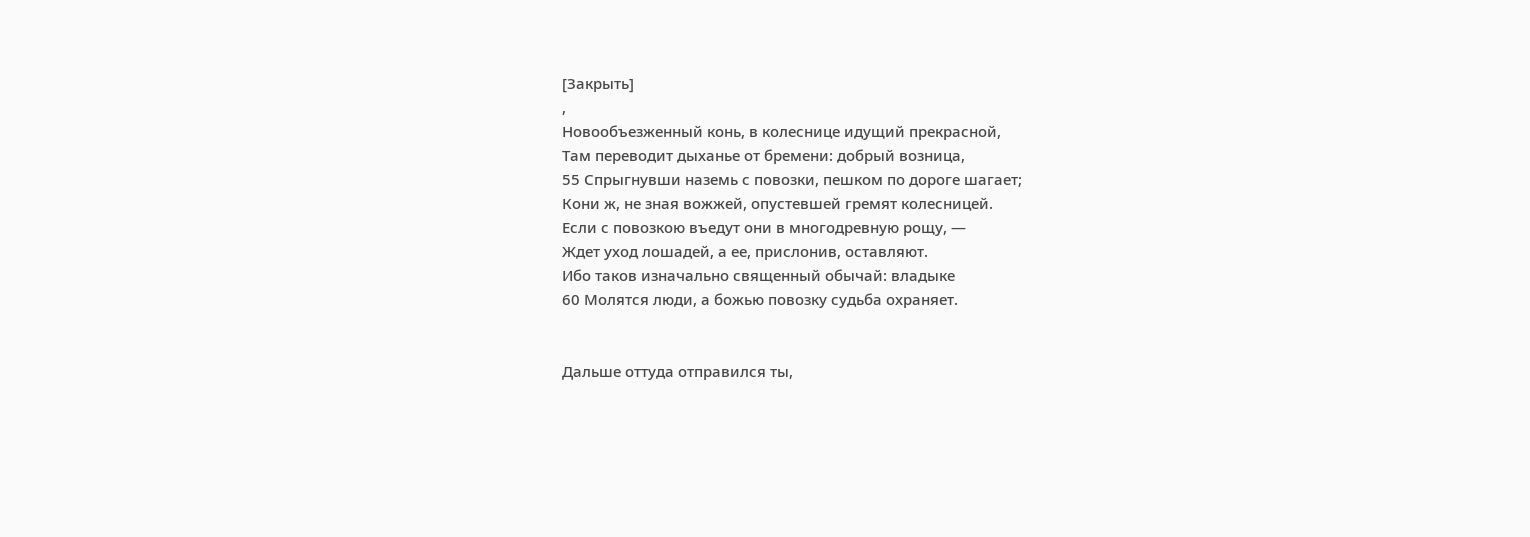[Закрыть]
,
Новообъезженный конь, в колеснице идущий прекрасной,
Там переводит дыханье от бремени: добрый возница,
55 Спрыгнувши наземь с повозки, пешком по дороге шагает;
Кони ж, не зная вожжей, опустевшей гремят колесницей.
Если с повозкою въедут они в многодревную рощу, —
Ждет уход лошадей, а ее, прислонив, оставляют.
Ибо таков изначально священный обычай: владыке
60 Молятся люди, а божью повозку судьба охраняет.


Дальше оттуда отправился ты,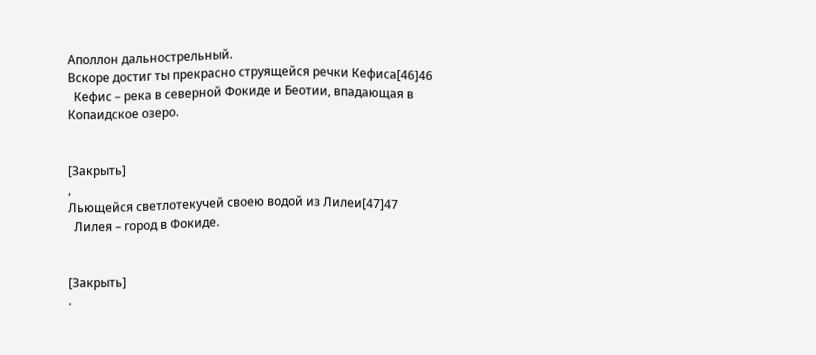Аполлон дальнострельный.
Вскоре достиг ты прекрасно струящейся речки Кефиса[46]46
  Кефис – река в северной Фокиде и Беотии, впадающая в Копаидское озеро.


[Закрыть]
,
Льющейся светлотекучей своею водой из Лилеи[47]47
  Лилея – город в Фокиде.


[Закрыть]
.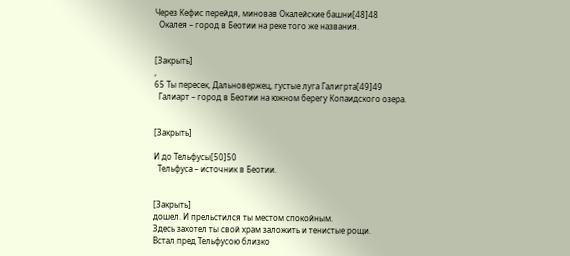Через Кефис перейдя, миновав Окалейские башни[48]48
  Окалея – город в Беотии на реке того же названия.


[Закрыть]
,
65 Ты пересек, Дальновержец, густые луга Галигрта[49]49
  Галиарт – город в Беотии на южном берегу Копаидского озера.


[Закрыть]

И до Тельфусы[50]50
  Тельфуса – источник в Беотии.


[Закрыть]
дошел. И прельстился ты местом спокойным.
Здесь захотел ты свой храм заложить и тенистые рощи.
Встал пред Тельфусою близко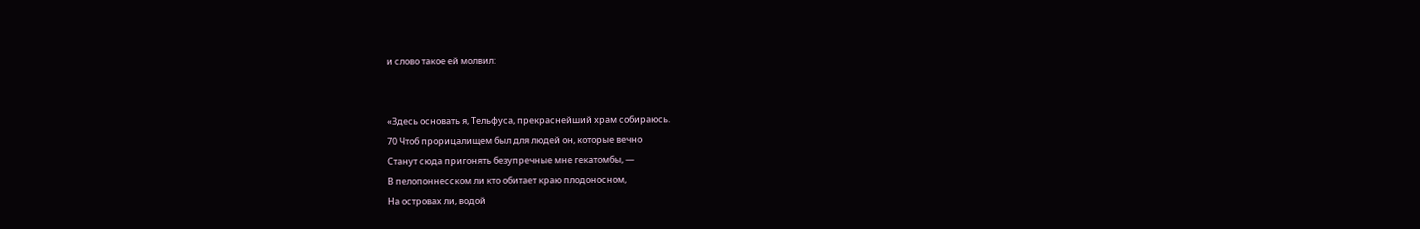и слово такое ей молвил:


«Здесь основать я, Тельфуса, прекраснейший храм собираюсь.
70 Чтоб прорицалищем был для людей он, которые вечно
Станут сюда пригонять безупречные мне гекатомбы, —
В пелопоннесском ли кто обитает краю плодоносном,
На островах ли, водой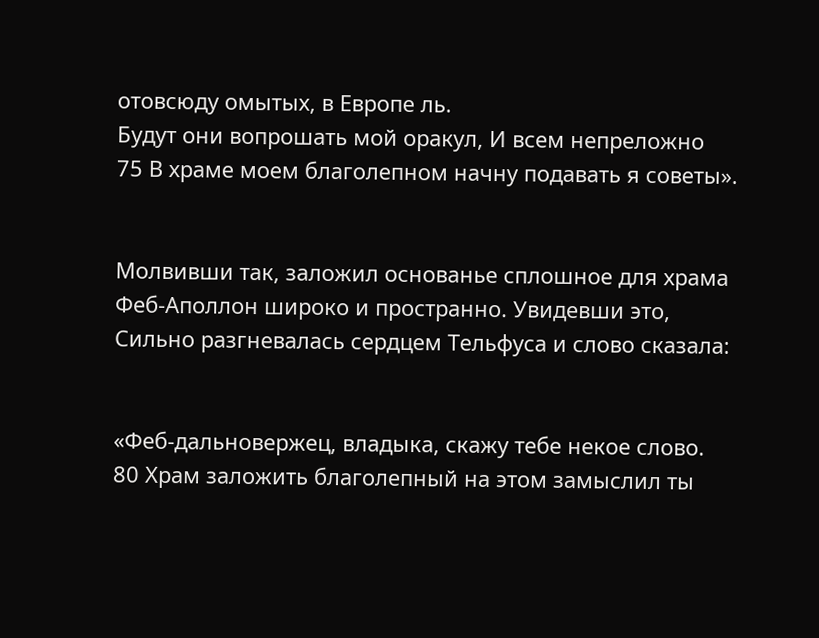отовсюду омытых, в Европе ль.
Будут они вопрошать мой оракул, И всем непреложно
75 В храме моем благолепном начну подавать я советы».


Молвивши так, заложил основанье сплошное для храма
Феб-Аполлон широко и пространно. Увидевши это,
Сильно разгневалась сердцем Тельфуса и слово сказала:


«Феб-дальновержец, владыка, скажу тебе некое слово.
80 Храм заложить благолепный на этом замыслил ты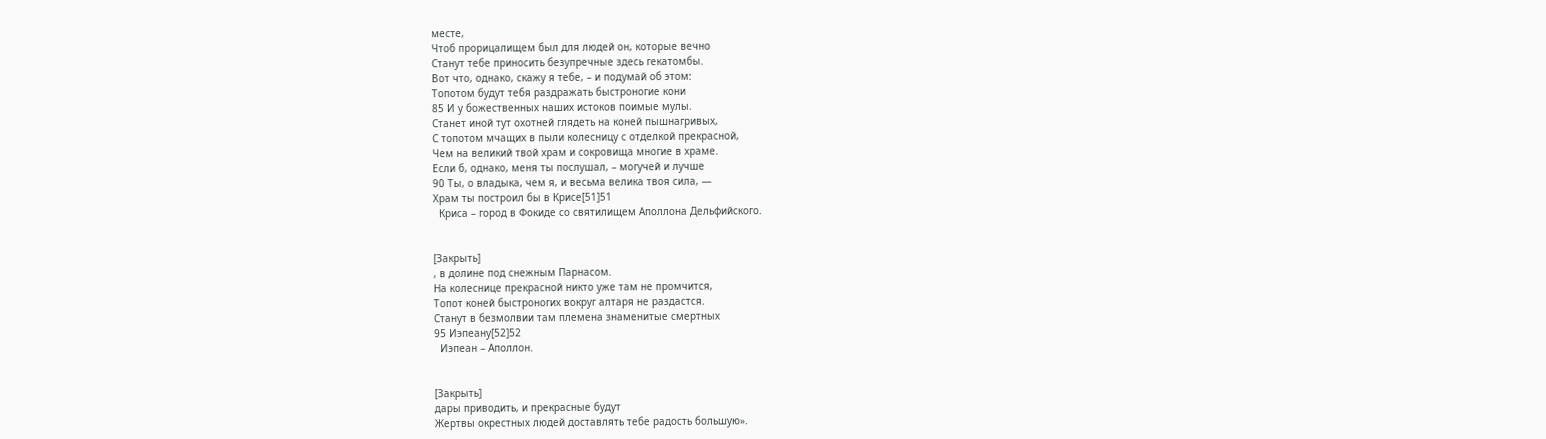месте,
Чтоб прорицалищем был для людей он, которые вечно
Станут тебе приносить безупречные здесь гекатомбы.
Вот что, однако, скажу я тебе, – и подумай об этом:
Топотом будут тебя раздражать быстроногие кони
85 И у божественных наших истоков поимые мулы.
Станет иной тут охотней глядеть на коней пышнагривых,
С топотом мчащих в пыли колесницу с отделкой прекрасной,
Чем на великий твой храм и сокровища многие в храме.
Если б, однако, меня ты послушал, – могучей и лучше
90 Ты, о владыка, чем я, и весьма велика твоя сила, —
Храм ты построил бы в Крисе[51]51
  Криса – город в Фокиде со святилищем Аполлона Дельфийского.


[Закрыть]
, в долине под снежным Парнасом.
На колеснице прекрасной никто уже там не промчится,
Топот коней быстроногих вокруг алтаря не раздастся.
Станут в безмолвии там племена знаменитые смертных
95 Иэпеану[52]52
  Иэпеан – Аполлон.


[Закрыть]
дары приводить, и прекрасные будут
Жертвы окрестных людей доставлять тебе радость большую».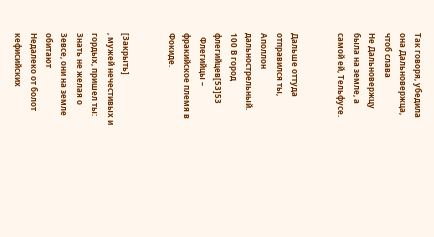Так говоря, убедила она Дальновержца, чтоб слава
Не Дальновержцу была на земле, а самой ей, Тельфусе.


Дальше оттуда отправился ты, Аполлон дальнострельный.
100 В город флегийцев[53]53
  Флегийцы – фракийское племя в Фокиде.


[Закрыть]
, мужей нечестивых и гордых, пришел ты:
Знать не желая о Зевсе, они на земле обитают
Недалеко от болот кефисийских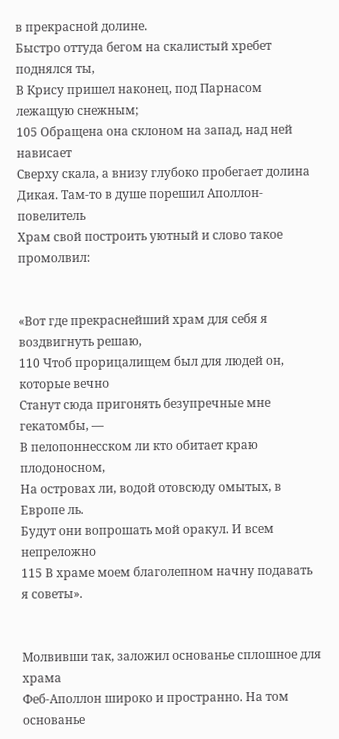в прекрасной долине.
Быстро оттуда бегом на скалистый хребет поднялся ты,
В Крису пришел наконец, под Парнасом лежащую снежным;
105 Обращена она склоном на запад, над ней нависает
Сверху скала, а внизу глубоко пробегает долина
Дикая. Там-то в душе порешил Аполлон-повелитель
Храм свой построить уютный и слово такое промолвил:


«Вот где прекраснейший храм для себя я воздвигнуть решаю,
110 Чтоб прорицалищем был для людей он, которые вечно
Станут сюда пригонять безупречные мне гекатомбы, —
В пелопоннесском ли кто обитает краю плодоносном,
На островах ли, водой отовсюду омытых, в Европе ль.
Будут они вопрошать мой оракул. И всем непреложно
115 В храме моем благолепном начну подавать я советы».


Молвивши так, заложил основанье сплошное для храма
Феб-Аполлон широко и пространно. На том основанье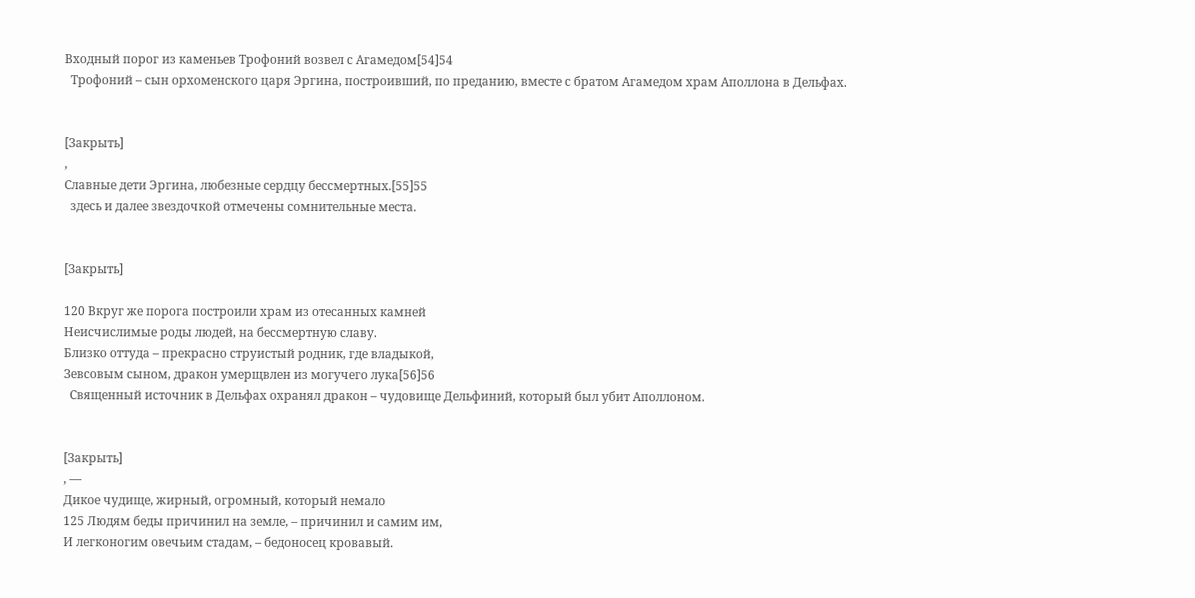Входный порог из каменьев Трофоний возвел с Агамедом[54]54
  Трофоний – сын орхоменского царя Эргина, построивший, по преданию, вместе с братом Агамедом храм Аполлона в Дельфах.


[Закрыть]
,
Славные дети Эргина, любезные сердцу бессмертных.[55]55
  здесь и далее звездочкой отмечены сомнительные места.


[Закрыть]

120 Вкруг же порога построили храм из отесанных камней
Неисчислимые роды людей, на бессмертную славу.
Близко оттуда – прекрасно струистый родник, где владыкой,
Зевсовым сыном, дракон умерщвлен из могучего лука[56]56
  Священный источник в Дельфах охранял дракон – чудовище Дельфиний, который был убит Аполлоном.


[Закрыть]
, —
Дикое чудище, жирный, огромный, который немало
125 Людям беды причинил на земле, – причинил и самим им,
И легконогим овечьим стадам, – бедоносец кровавый.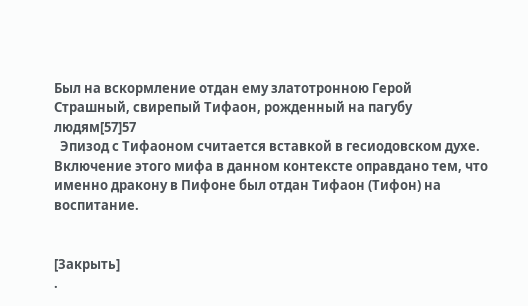Был на вскормление отдан ему златотронною Герой
Страшный, свирепый Тифаон, рожденный на пагубу людям[57]57
  Эпизод с Тифаоном считается вставкой в гесиодовском духе. Включение этого мифа в данном контексте оправдано тем, что именно дракону в Пифоне был отдан Тифаон (Тифон) на воспитание.


[Закрыть]
.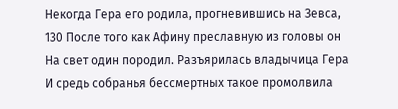Некогда Гера его родила, прогневившись на Зевса,
130 После того как Афину преславную из головы он
На свет один породил. Разъярилась владычица Гера
И средь собранья бессмертных такое промолвила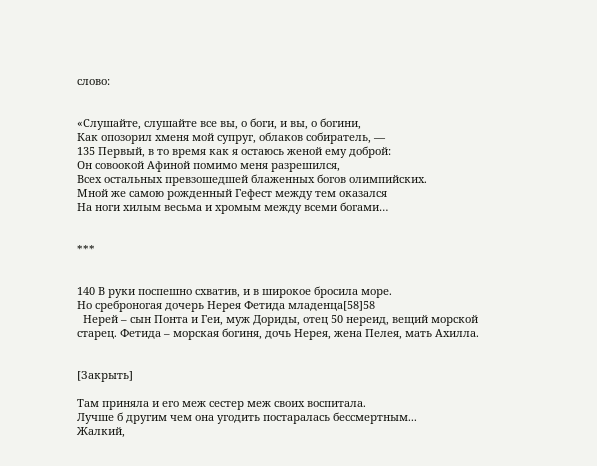слово:


«Слушайте, слушайте все вы, о боги, и вы, о богини,
Как опозорил хменя мой супруг, облаков собиратель, —
135 Первый, в то время как я остаюсь женой ему доброй:
Он совоокой Афиной помимо меня разрешился,
Всех остальных превзошедшей блаженных богов олимпийских.
Мной же самою рожденный Гефест между тем оказался
На ноги хилым весьма и хромым между всеми богами…


***


140 В руки поспешно схватив, и в широкое бросила море.
Но среброногая дочерь Нерея Фетида младенца[58]58
  Нерей – сын Понта и Геи, муж Дориды, отец 50 нереид, вещий морской старец. Фетида – морская богиня, дочь Нерея, жена Пелея, мать Ахилла.


[Закрыть]

Там приняла и его меж сестер меж своих воспитала.
Лучше б другим чем она угодить постаралась бессмертным...
Жалкий,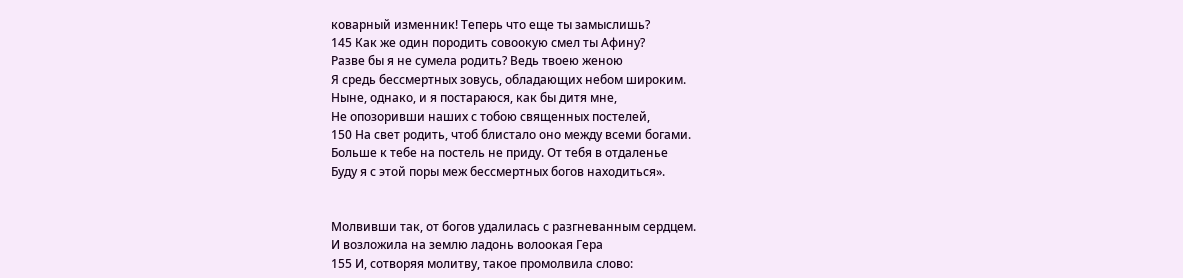коварный изменник! Теперь что еще ты замыслишь?
145 Как же один породить совоокую смел ты Афину?
Разве бы я не сумела родить? Ведь твоею женою
Я средь бессмертных зовусь, обладающих небом широким.
Ныне, однако, и я постараюся, как бы дитя мне,
Не опозоривши наших с тобою священных постелей,
150 На свет родить, чтоб блистало оно между всеми богами.
Больше к тебе на постель не приду. От тебя в отдаленье
Буду я с этой поры меж бессмертных богов находиться».


Молвивши так, от богов удалилась с разгневанным сердцем.
И возложила на землю ладонь волоокая Гера
155 И, сотворяя молитву, такое промолвила слово: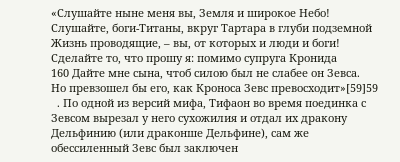«Слушайте ныне меня вы, Земля и широкое Небо!
Слушайте, боги-Титаны, вкруг Тартара в глуби подземной
Жизнь проводящие, – вы, от которых и люди и боги!
Сделайте то, что прошу я: помимо супруга Кронида
160 Дайте мне сына, чтоб силою был не слабее он Зевса.
Но превзошел бы его, как Кроноса Зевс превосходит»[59]59
  . По одной из версий мифа, Тифаон во время поединка с Зевсом вырезал у него сухожилия и отдал их дракону Дельфинию (или драконше Дельфине), сам же обессиленный Зевс был заключен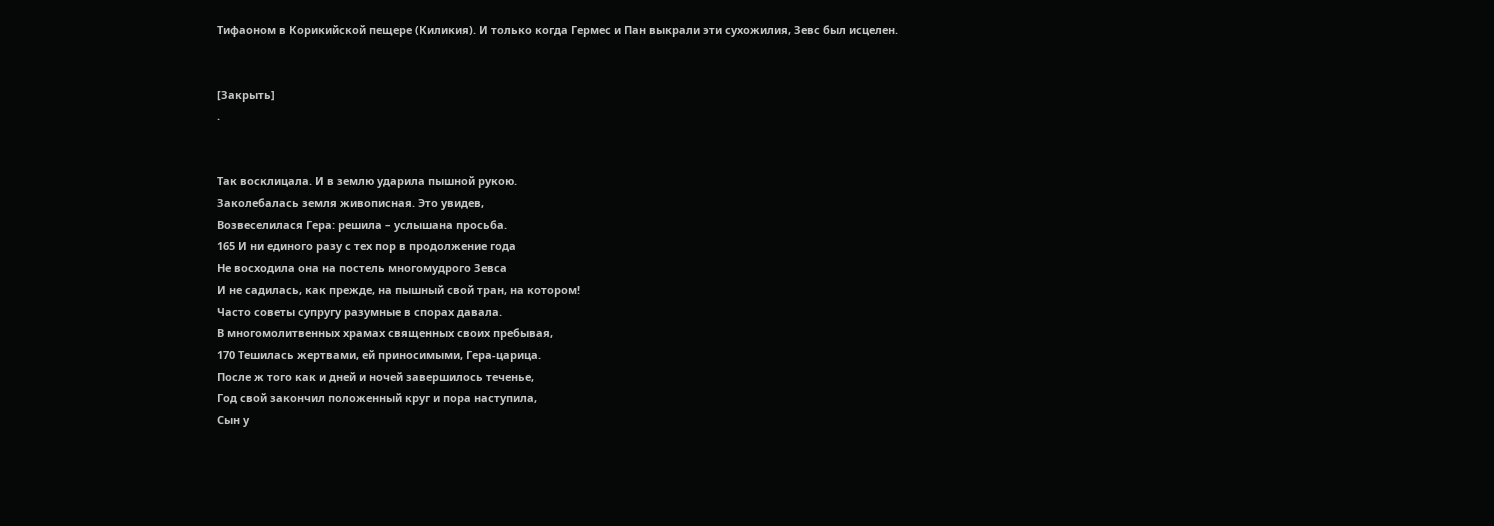Тифаоном в Корикийской пещере (Киликия). И только когда Гермес и Пан выкрали эти сухожилия, Зевс был исцелен.


[Закрыть]
.


Так восклицала. И в землю ударила пышной рукою.
Заколебалась земля живописная. Это увидев,
Возвеселилася Гера: решила – услышана просьба.
165 И ни единого разу с тех пор в продолжение года
Не восходила она на постель многомудрого Зевса
И не садилась, как прежде, на пышный свой тран, на котором!
Часто советы супругу разумные в спорах давала.
В многомолитвенных храмах священных своих пребывая,
170 Тешилась жертвами, ей приносимыми, Гера-царица.
После ж того как и дней и ночей завершилось теченье,
Год свой закончил положенный круг и пора наступила,
Сын у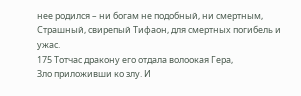нее родился – ни богам не подобный, ни смертным,
Страшный, свирепый Тифаон, для смертных погибель и ужас.
175 Тотчас дракону его отдала волоокая Гера,
Зло приложивши ко злу. И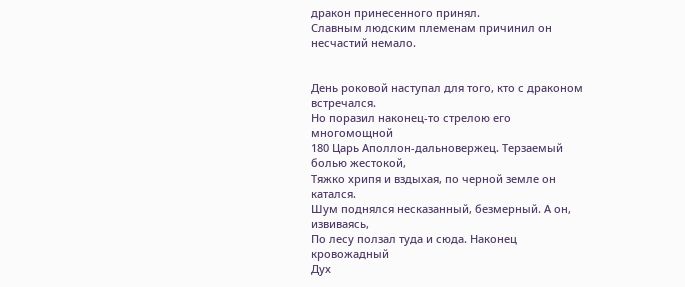дракон принесенного принял.
Славным людским племенам причинил он несчастий немало.


День роковой наступал для того, кто с драконом встречался.
Но поразил наконец-то стрелою его многомощной
180 Царь Аполлон-дальновержец. Терзаемый болью жестокой,
Тяжко хрипя и вздыхая, по черной земле он катался.
Шум поднялся несказанный, безмерный. А он, извиваясь,
По лесу ползал туда и сюда. Наконец кровожадный
Дух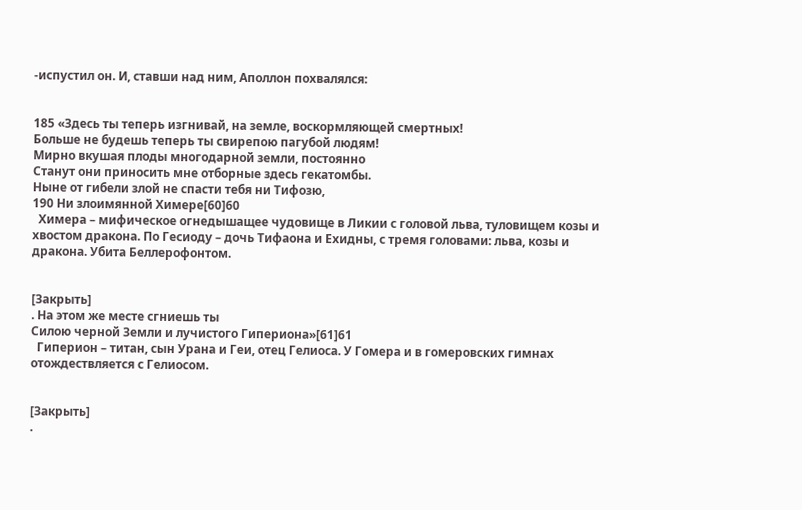-испустил он. И, ставши над ним, Аполлон похвалялся:


185 «Здесь ты теперь изгнивай, на земле, воскормляющей смертных!
Больше не будешь теперь ты свирепою пагубой людям!
Мирно вкушая плоды многодарной земли, постоянно
Станут они приносить мне отборные здесь гекатомбы.
Ныне от гибели злой не спасти тебя ни Тифозю,
190 Ни злоимянной Химере[60]60
  Химера – мифическое огнедышащее чудовище в Ликии с головой льва, туловищем козы и хвостом дракона. По Гесиоду – дочь Тифаона и Ехидны, с тремя головами: льва, козы и дракона. Убита Беллерофонтом.


[Закрыть]
. На этом же месте сгниешь ты
Силою черной Земли и лучистого Гипериона»[61]61
  Гиперион – титан, сын Урана и Геи, отец Гелиоса. У Гомера и в гомеровских гимнах отождествляется с Гелиосом.


[Закрыть]
.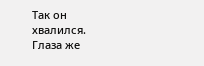Так он хвалился. Глаза же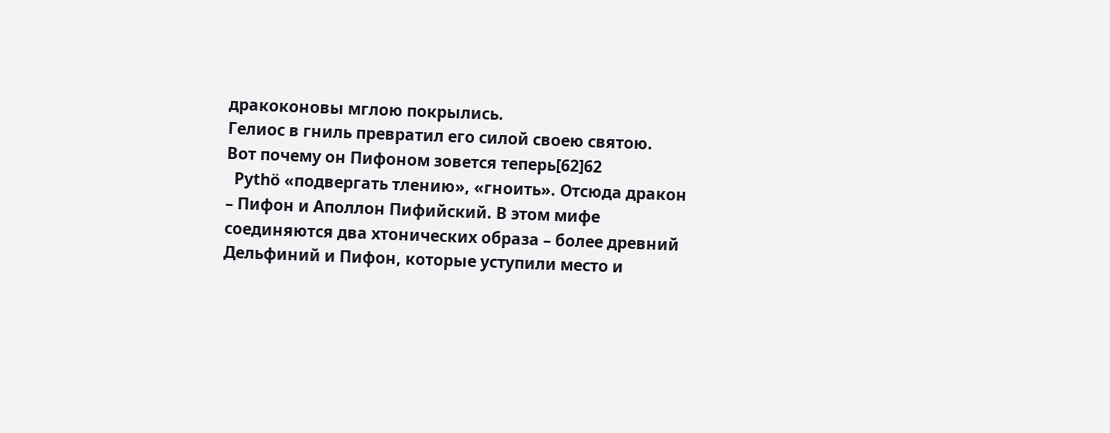дракоконовы мглою покрылись.
Гелиос в гниль превратил его силой своею святою.
Вот почему он Пифоном зовется теперь[62]62
  Pythö «подвергать тлению», «гноить». Отсюда дракон – Пифон и Аполлон Пифийский. В этом мифе соединяются два хтонических образа – более древний Дельфиний и Пифон, которые уступили место и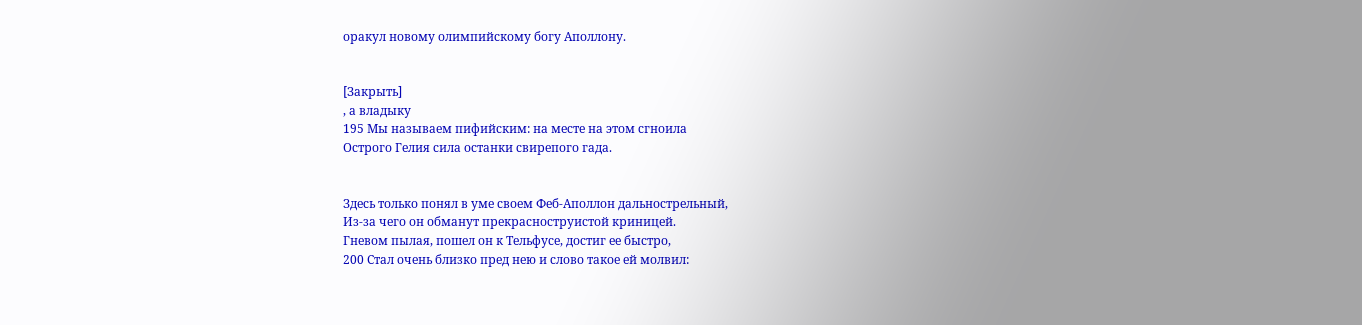оракул новому олимпийскому богу Аполлону.


[Закрыть]
, а владыку
195 Мы называем пифийским: на месте на этом сгноила
Острого Гелия сила останки свирепого гада.


Здесь только понял в уме своем Феб-Аполлон дальнострельный,
Из-за чего он обманут прекрасноструистой криницей.
Гневом пылая, пошел он к Тельфусе, достиг ее быстро,
200 Стал очень близко пред нею и слово такое ей молвил: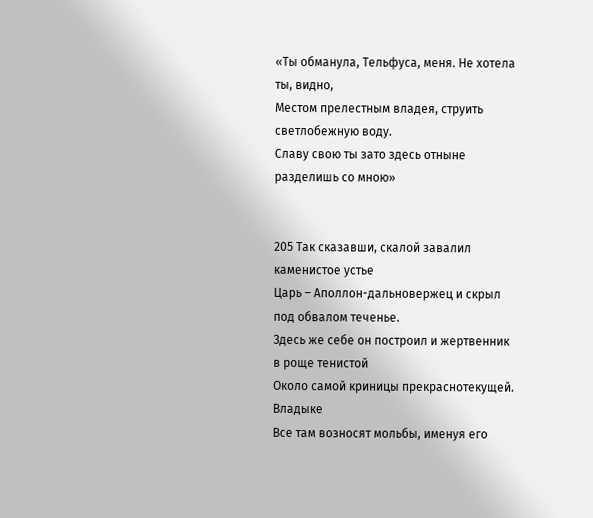«Ты обманула, Тельфуса, меня. Не хотела ты, видно,
Местом прелестным владея, струить светлобежную воду.
Славу свою ты зато здесь отныне разделишь со мною»


205 Так сказавши, скалой завалил каменистое устье
Царь – Аполлон-дальновержец и скрыл под обвалом теченье.
Здесь же себе он построил и жертвенник в роще тенистой
Около самой криницы прекраснотекущей. Владыке
Все там возносят мольбы, именуя его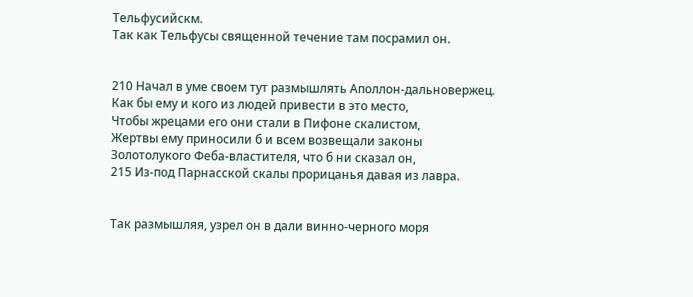Тельфусийскм.
Так как Тельфусы священной течение там посрамил он.


210 Начал в уме своем тут размышлять Аполлон-дальновержец.
Как бы ему и кого из людей привести в это место,
Чтобы жрецами его они стали в Пифоне скалистом,
Жертвы ему приносили б и всем возвещали законы
Золотолукого Феба-властителя, что б ни сказал он,
215 Из-под Парнасской скалы прорицанья давая из лавра.


Так размышляя, узрел он в дали винно-черного моря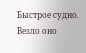Быстрое судно. Везло оно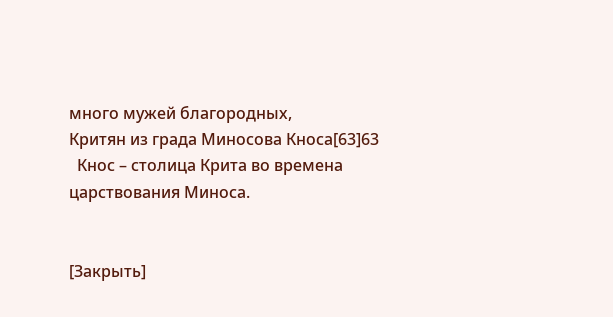много мужей благородных,
Критян из града Миносова Кноса[63]63
  Кнос – столица Крита во времена царствования Миноса.


[Закрыть]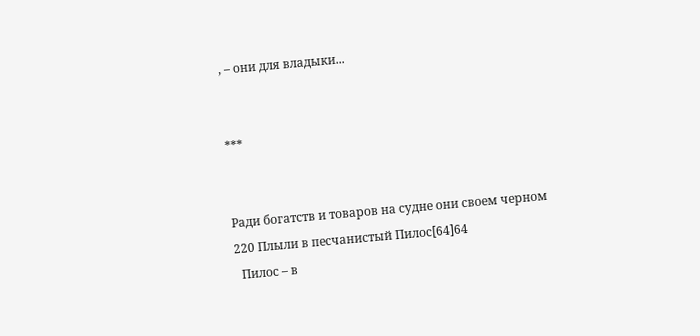, – они для владыки...


***


Ради богатств и товаров на судне они своем черном
220 Плыли в песчанистый Пилос[64]64
  Пилос – в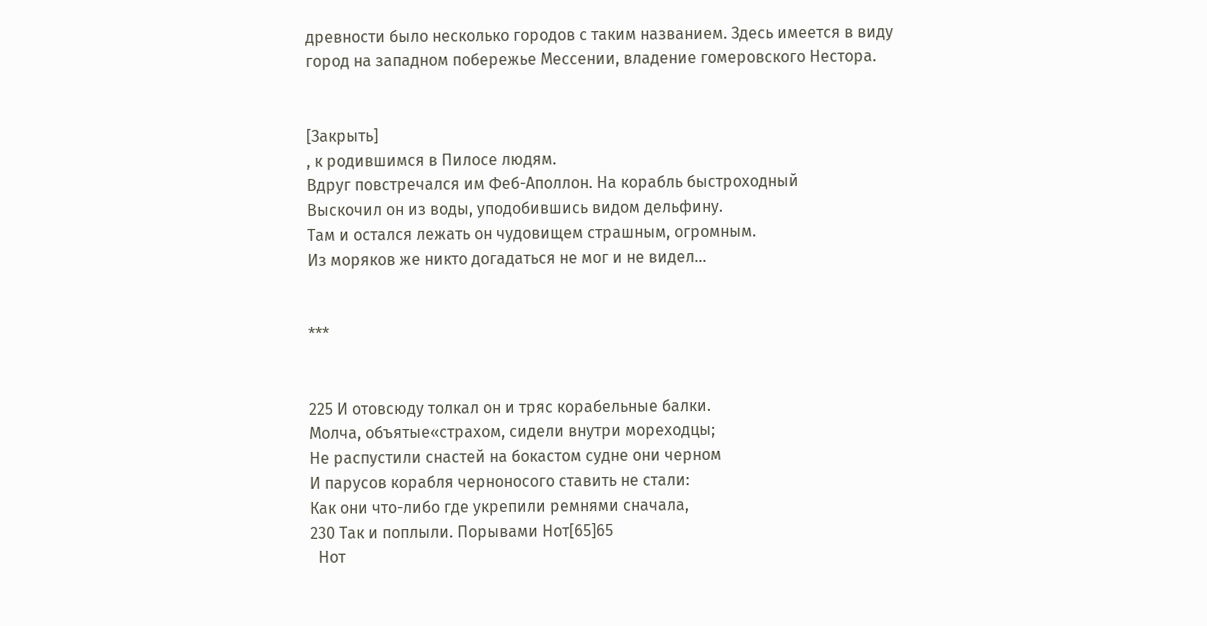древности было несколько городов с таким названием. Здесь имеется в виду город на западном побережье Мессении, владение гомеровского Нестора.


[Закрыть]
, к родившимся в Пилосе людям.
Вдруг повстречался им Феб-Аполлон. На корабль быстроходный
Выскочил он из воды, уподобившись видом дельфину.
Там и остался лежать он чудовищем страшным, огромным.
Из моряков же никто догадаться не мог и не видел...


***


225 И отовсюду толкал он и тряс корабельные балки.
Молча, объятые«страхом, сидели внутри мореходцы;
Не распустили снастей на бокастом судне они черном
И парусов корабля черноносого ставить не стали:
Как они что-либо где укрепили ремнями сначала,
230 Так и поплыли. Порывами Нот[65]65
  Нот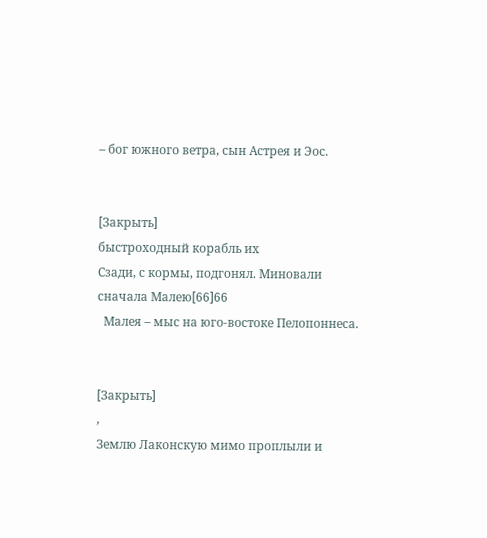– бог южного ветра, сын Астрея и Эос.


[Закрыть]
быстроходный корабль их
Сзади, с кормы, подгонял. Миновали сначала Малею[66]66
  Малея – мыс на юго-востоке Пелопоннеса.


[Закрыть]
,
Землю Лаконскую мимо проплыли и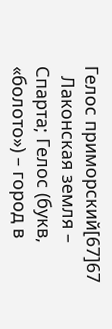Гелос приморский[67]67
  Лаконская земля – Спарта; Гелос (букв, «болото») – город в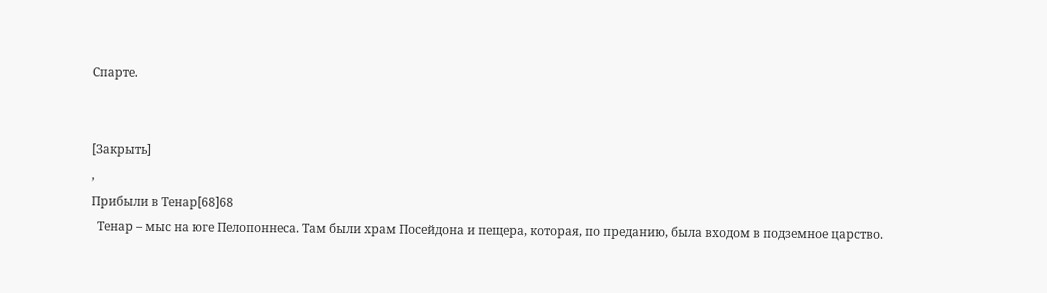Спарте.


[Закрыть]
,
Прибыли в Тенар[68]68
  Тенар – мыс на юге Пелопоннеса. Там были храм Посейдона и пещера, которая, по преданию, была входом в подземное царство.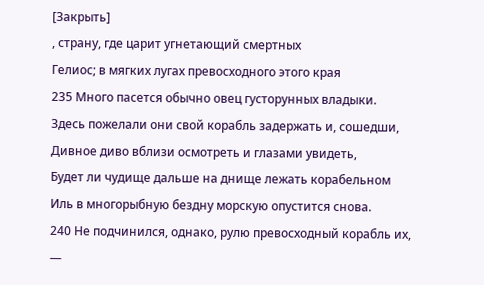[Закрыть]
, страну, где царит угнетающий смертных
Гелиос; в мягких лугах превосходного этого края
235 Много пасется обычно овец густорунных владыки.
Здесь пожелали они свой корабль задержать и, сошедши,
Дивное диво вблизи осмотреть и глазами увидеть,
Будет ли чудище дальше на днище лежать корабельном
Иль в многорыбную бездну морскую опустится снова.
240 Не подчинился, однако, рулю превосходный корабль их, —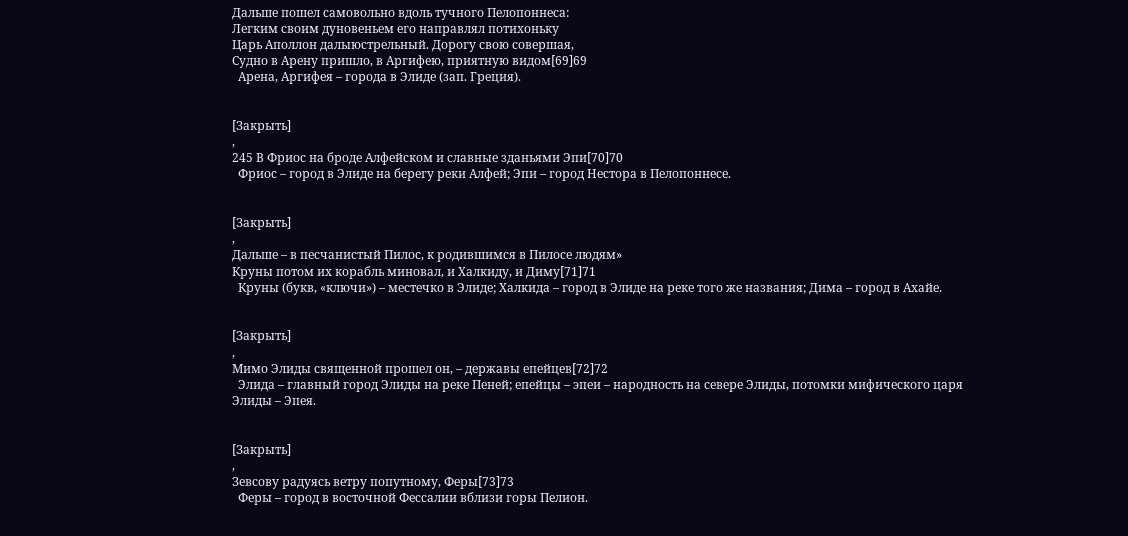Дальше пошел самовольно вдоль тучного Пелопоннеса:
Легким своим дуновеньем его направлял потихоньку
Царь Аполлон далыюстрельный. Дорогу свою совершая,
Судно в Арену пришло, в Аргифею, приятную видом[69]69
  Арена, Аргифея – города в Элиде (зап. Греция).


[Закрыть]
,
245 В Фриос на броде Алфейском и славные зданьями Эпи[70]70
  Фриос – город в Элиде на берегу реки Алфей; Эпи – город Нестора в Пелопоннесе.


[Закрыть]
,
Дальше – в песчанистый Пилос, к родившимся в Пилосе людям»
Круны потом их корабль миновал, и Халкиду, и Диму[71]71
  Круны (букв, «ключи») – местечко в Элиде; Халкида – город в Элиде на реке того же названия; Дима – город в Ахайе.


[Закрыть]
,
Мимо Элиды священной прошел он, – державы епейцев[72]72
  Элида – главный город Элиды на реке Пеней; епейцы – эпеи – народность на севере Элиды, потомки мифического царя Элиды – Эпея.


[Закрыть]
,
Зевсову радуясь ветру попутному, Феры[73]73
  Феры – город в восточной Фессалии вблизи горы Пелион.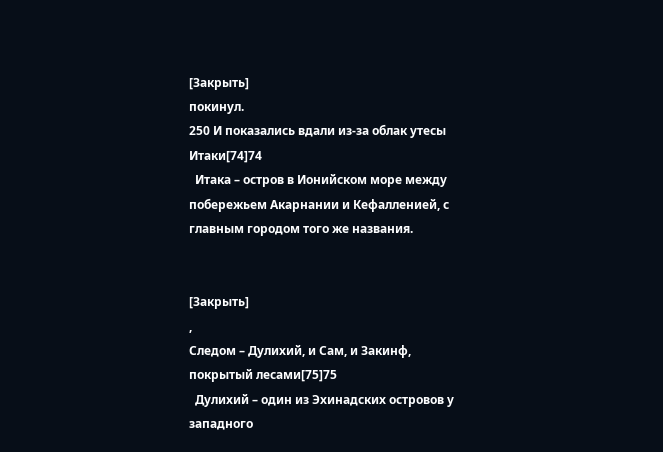[Закрыть]
покинул.
250 И показались вдали из-за облак утесы Итаки[74]74
  Итака – остров в Ионийском море между побережьем Акарнании и Кефалленией, с главным городом того же названия.


[Закрыть]
,
Следом – Дулихий, и Сам, и Закинф, покрытый лесами[75]75
  Дулихий – один из Эхинадских островов у западного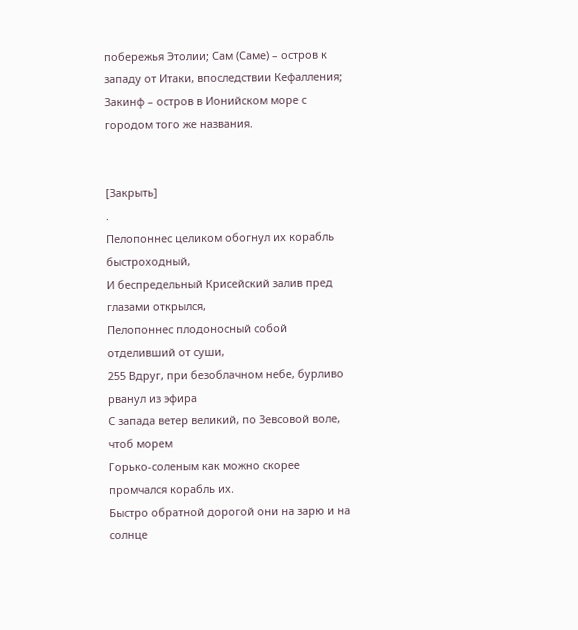побережья Этолии; Сам (Саме) – остров к западу от Итаки, впоследствии Кефалления; Закинф – остров в Ионийском море с городом того же названия.


[Закрыть]
.
Пелопоннес целиком обогнул их корабль быстроходный,
И беспредельный Крисейский залив пред глазами открылся,
Пелопоннес плодоносный собой отделивший от суши,
255 Вдруг, при безоблачном небе, бурливо рванул из эфира
С запада ветер великий, по Зевсовой воле, чтоб морем
Горько-соленым как можно скорее промчался корабль их.
Быстро обратной дорогой они на зарю и на солнце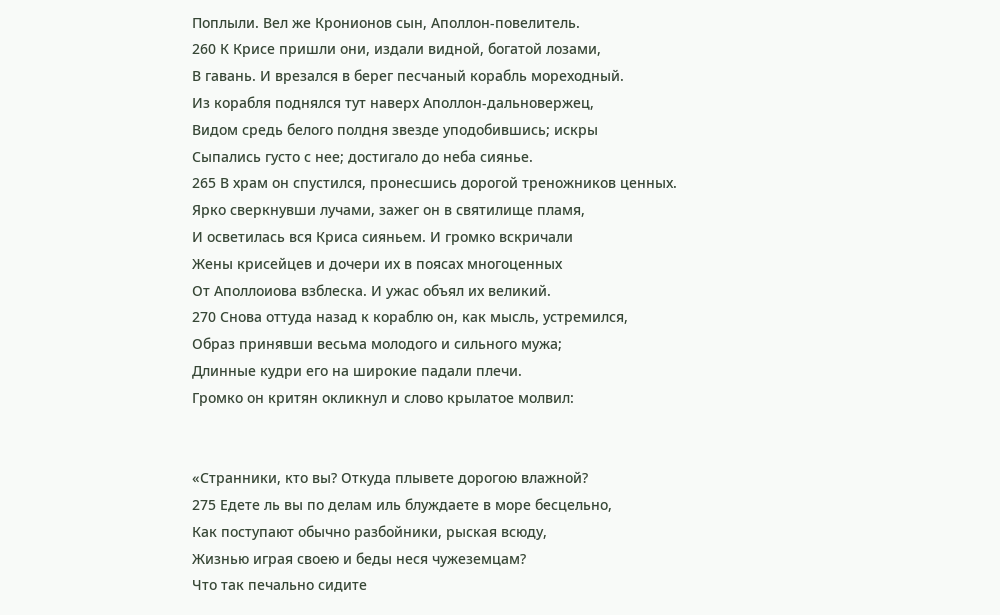Поплыли. Вел же Кронионов сын, Аполлон-повелитель.
260 К Крисе пришли они, издали видной, богатой лозами,
В гавань. И врезался в берег песчаный корабль мореходный.
Из корабля поднялся тут наверх Аполлон-дальновержец,
Видом средь белого полдня звезде уподобившись; искры
Сыпались густо с нее; достигало до неба сиянье.
265 В храм он спустился, пронесшись дорогой треножников ценных.
Ярко сверкнувши лучами, зажег он в святилище пламя,
И осветилась вся Криса сияньем. И громко вскричали
Жены крисейцев и дочери их в поясах многоценных
От Аполлоиова взблеска. И ужас объял их великий.
270 Снова оттуда назад к кораблю он, как мысль, устремился,
Образ принявши весьма молодого и сильного мужа;
Длинные кудри его на широкие падали плечи.
Громко он критян окликнул и слово крылатое молвил:


«Странники, кто вы? Откуда плывете дорогою влажной?
275 Едете ль вы по делам иль блуждаете в море бесцельно,
Как поступают обычно разбойники, рыская всюду,
Жизнью играя своею и беды неся чужеземцам?
Что так печально сидите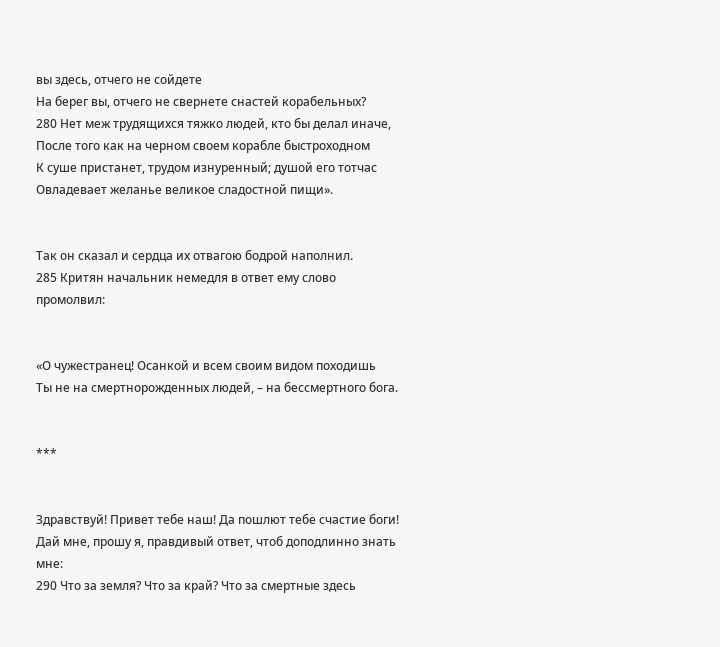вы здесь, отчего не сойдете
На берег вы, отчего не свернете снастей корабельных?
280 Нет меж трудящихся тяжко людей, кто бы делал иначе,
После того как на черном своем корабле быстроходном
К суше пристанет, трудом изнуренный; душой его тотчас
Овладевает желанье великое сладостной пищи».


Так он сказал и сердца их отвагою бодрой наполнил.
285 Критян начальник немедля в ответ ему слово промолвил:


«О чужестранец! Осанкой и всем своим видом походишь
Ты не на смертнорожденных людей, – на бессмертного бога.


***


Здравствуй! Привет тебе наш! Да пошлют тебе счастие боги!
Дай мне, прошу я, правдивый ответ, чтоб доподлинно знать мне:
290 Что за земля? Что за край? Что за смертные здесь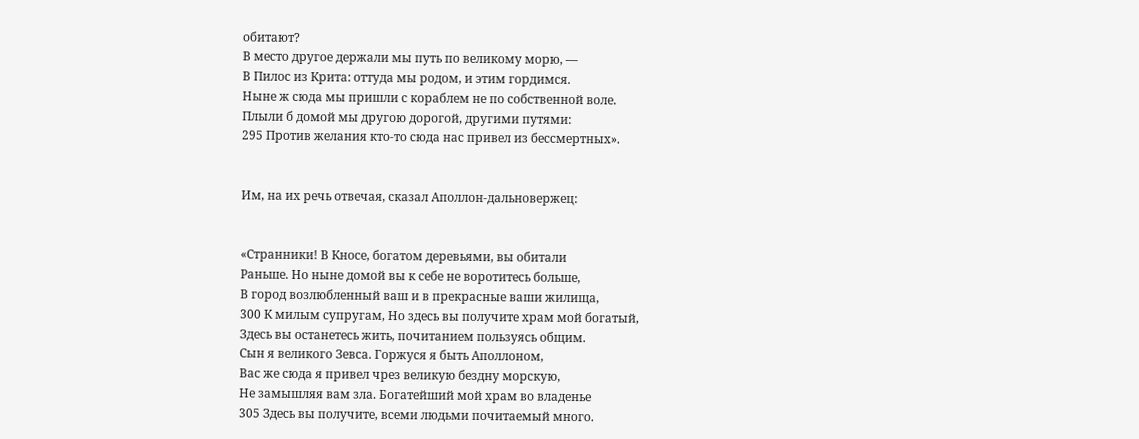обитают?
В место другое держали мы путь по великому морю, —
В Пилос из Крита: оттуда мы родом, и этим гордимся.
Ныне ж сюда мы пришли с кораблем не по собственной воле.
Плыли б домой мы другою дорогой, другими путями:
295 Против желания кто-то сюда нас привел из бессмертных».


Им, на их речь отвечая, сказал Аполлон-дальновержец:


«Странники! В Кносе, богатом деревьями, вы обитали
Раньше. Но ныне домой вы к себе не воротитесь больше,
В город возлюбленный ваш и в прекрасные ваши жилища,
300 К милым супругам, Но здесь вы получите храм мой богатый,
Здесь вы останетесь жить, почитанием пользуясь общим.
Сын я великого Зевса. Горжуся я быть Аполлоном,
Вас же сюда я привел чрез великую бездну морскую,
Не замышляя вам зла. Богатейший мой храм во владенье
305 Здесь вы получите, всеми людьми почитаемый много.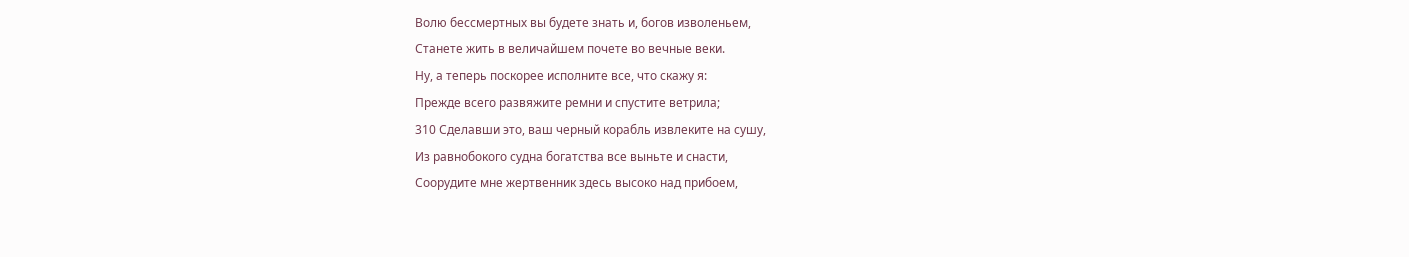Волю бессмертных вы будете знать и, богов изволеньем,
Станете жить в величайшем почете во вечные веки.
Ну, а теперь поскорее исполните все, что скажу я:
Прежде всего развяжите ремни и спустите ветрила;
310 Сделавши это, ваш черный корабль извлеките на сушу,
Из равнобокого судна богатства все выньте и снасти,
Соорудите мне жертвенник здесь высоко над прибоем,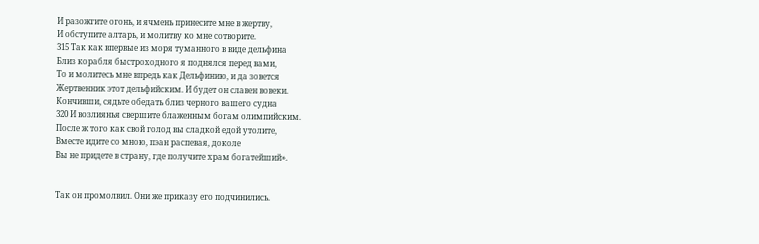И разожгите огонь, и ячмень принесите мне в жертву,
И обступите алтарь, и молитву ко мне сотворите.
315 Так как впервые из моря туманного в виде дельфина
Близ корабля быстроходного я поднялся перед вами,
То и молитесь мне впредь как Дельфинию, и да зовется
Жертвенник этот дельфийским. И будет он славен вовеки.
Кончивши, сядьте обедать близ черного вашего судна
320 И возлиянья свершите блаженным богам олимпийским.
После ж того как свой голод вы сладкой едой утолите,
Вместе идите со мною, пэан распевая, доколе
Вы не придете в страну, где получите храм богатейший».


Так он промолвил. Они же приказу его подчинились.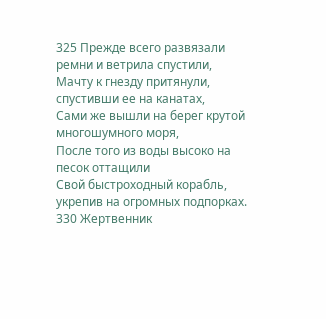325 Прежде всего развязали ремни и ветрила спустили,
Мачту к гнезду притянули, спустивши ее на канатах,
Сами же вышли на берег крутой многошумного моря,
После того из воды высоко на песок оттащили
Свой быстроходный корабль, укрепив на огромных подпорках.
330 Жертвенник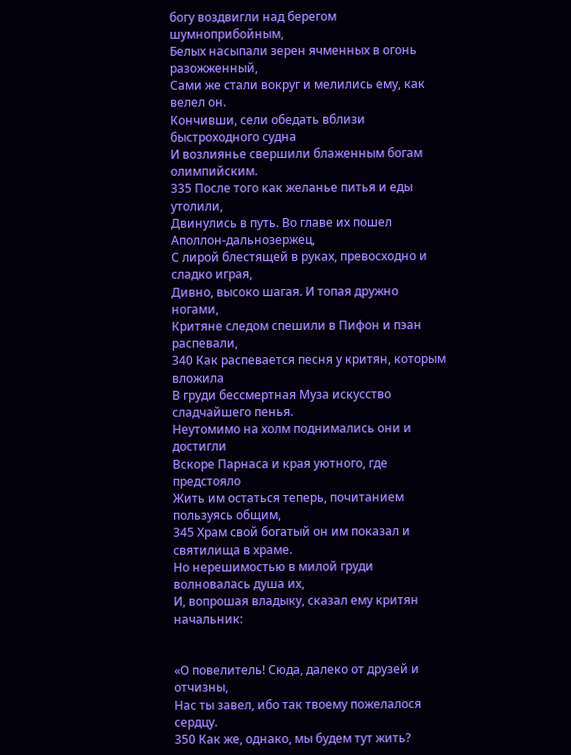богу воздвигли над берегом шумноприбойным,
Белых насыпали зерен ячменных в огонь разожженный,
Сами же стали вокруг и мелились ему, как велел он.
Кончивши, сели обедать вблизи быстроходного судна
И возлиянье свершили блаженным богам олимпийским.
335 После того как желанье питья и еды утолили,
Двинулись в путь. Во главе их пошел Аполлон-дальнозержец,
С лирой блестящей в руках, превосходно и сладко играя,
Дивно, высоко шагая. И топая дружно ногами,
Критяне следом спешили в Пифон и пэан распевали,
340 Как распевается песня у критян, которым вложила
В груди бессмертная Муза искусство сладчайшего пенья.
Неутомимо на холм поднимались они и достигли
Вскоре Парнаса и края уютного, где предстояло
Жить им остаться теперь, почитанием пользуясь общим,
345 Храм свой богатый он им показал и святилища в храме.
Но нерешимостью в милой груди волновалась душа их,
И, вопрошая владыку, сказал ему критян начальник:


«О повелитель! Сюда, далеко от друзей и отчизны,
Нас ты завел, ибо так твоему пожелалося сердцу.
350 Как же, однако, мы будем тут жить?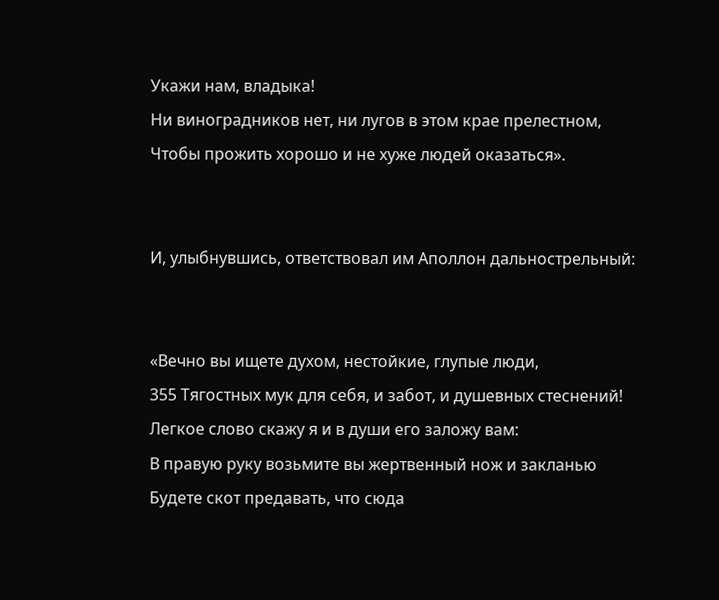Укажи нам, владыка!
Ни виноградников нет, ни лугов в этом крае прелестном,
Чтобы прожить хорошо и не хуже людей оказаться».


И, улыбнувшись, ответствовал им Аполлон дальнострельный:


«Вечно вы ищете духом, нестойкие, глупые люди,
355 Тягостных мук для себя, и забот, и душевных стеснений!
Легкое слово скажу я и в души его заложу вам:
В правую руку возьмите вы жертвенный нож и закланью
Будете скот предавать, что сюда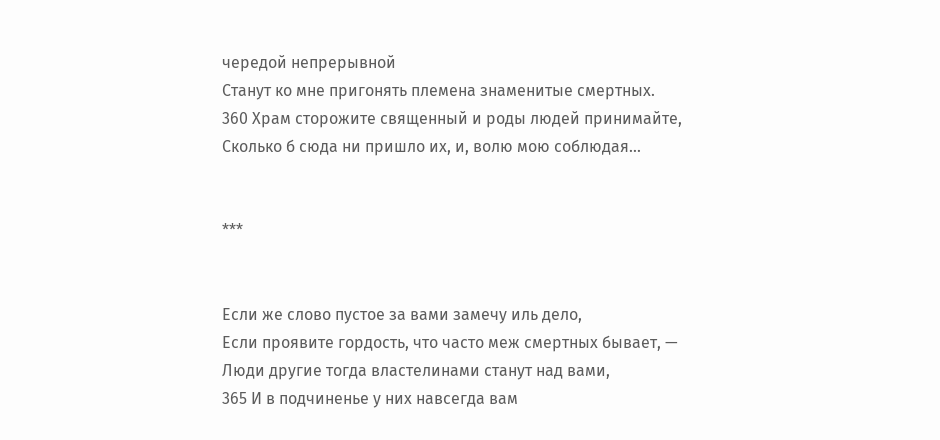чередой непрерывной
Станут ко мне пригонять племена знаменитые смертных.
360 Храм сторожите священный и роды людей принимайте,
Сколько б сюда ни пришло их, и, волю мою соблюдая...


***


Если же слово пустое за вами замечу иль дело,
Если проявите гордость, что часто меж смертных бывает, —
Люди другие тогда властелинами станут над вами,
365 И в подчиненье у них навсегда вам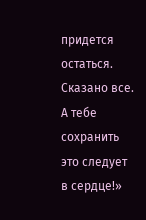придется остаться.
Сказано все. А тебе сохранить это следует в сердце!»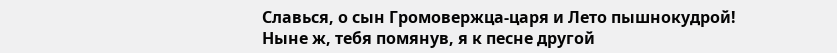Славься, о сын Громовержца-царя и Лето пышнокудрой!
Ныне ж, тебя помянув, я к песне другой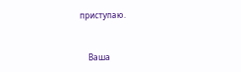приступаю.


    Ваша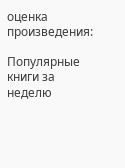оценка произведения:

Популярные книги за неделю